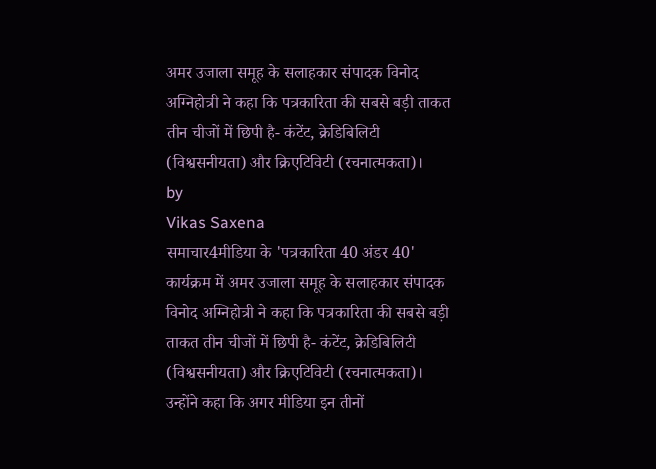अमर उजाला समूह के सलाहकार संपादक विनोद अग्निहोत्री ने कहा कि पत्रकारिता की सबसे बड़ी ताकत तीन चीजों में छिपी है- कंटेंट, क्रेडिबिलिटी (विश्वसनीयता) और क्रिएटिविटी (रचनात्मकता)।
by
Vikas Saxena
समाचार4मीडिया के 'पत्रकारिता 40 अंडर 40' कार्यक्रम में अमर उजाला समूह के सलाहकार संपादक विनोद अग्निहोत्री ने कहा कि पत्रकारिता की सबसे बड़ी ताकत तीन चीजों में छिपी है- कंटेंट, क्रेडिबिलिटी (विश्वसनीयता) और क्रिएटिविटी (रचनात्मकता)। उन्होंने कहा कि अगर मीडिया इन तीनों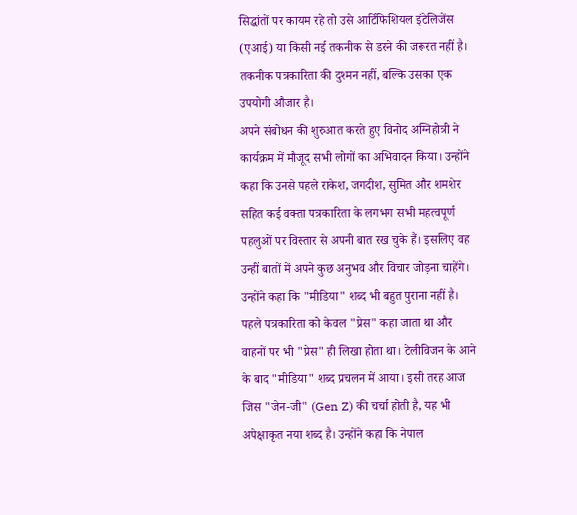सिद्धांतों पर कायम रहे तो उसे आर्टिफिशियल इंटेलिजेंस (एआई) या किसी नई तकनीक से डरने की जरूरत नहीं है। तकनीक पत्रकारिता की दुश्मन नहीं, बल्कि उसका एक उपयोगी औजार है।
अपने संबोधन की शुरुआत करते हुए विनोद अग्निहोत्री ने कार्यक्रम में मौजूद सभी लोगों का अभिवादन किया। उन्होंने कहा कि उनसे पहले राकेश, जगदीश, सुमित और शमशेर सहित कई वक्ता पत्रकारिता के लगभग सभी महत्वपूर्ण पहलुओं पर विस्तार से अपनी बात रख चुके हैं। इसलिए वह उन्हीं बातों में अपने कुछ अनुभव और विचार जोड़ना चाहेंगे।
उन्होंने कहा कि "मीडिया" शब्द भी बहुत पुराना नहीं है। पहले पत्रकारिता को केवल "प्रेस" कहा जाता था और वाहनों पर भी "प्रेस" ही लिखा होता था। टेलीविजन के आने के बाद "मीडिया" शब्द प्रचलन में आया। इसी तरह आज जिस "जेन-जी" (Gen Z) की चर्चा होती है, यह भी अपेक्षाकृत नया शब्द है। उन्होंने कहा कि नेपाल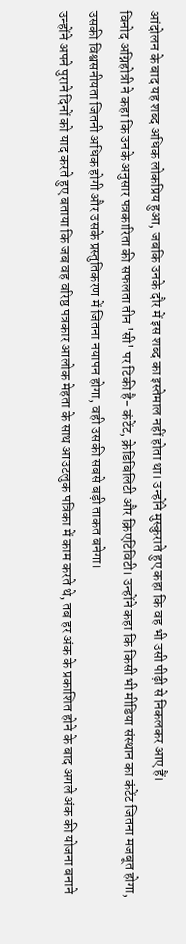आंदोलन के बाद यह शब्द अधिक लोकप्रिय हुआ, जबकि उनके दौर में इस शब्द का इस्तेमाल नहीं होता था। उन्होंने मुस्कुराते हुए कहा कि वह भी उसी पीढ़ी से निकलकर आए हैं।
विनोद अग्निहोत्री ने कहा कि उनके अनुसार पत्रकारिता की सफलता तीन 'सी' पर टिकी है- कंटेंट, क्रेडिबिलिटी और क्रिएटिविटी। उन्होंने कहा कि किसी भी मीडिया संस्थान का कंटेंट जितना मजबूत होगा, उसकी विश्वसनीयता जितनी अधिक होगी और उसके प्रस्तुतिकरण में जितना नयापन होगा, वही उसकी सबसे बड़ी ताकत बनेगा।
उन्होंने अपने पुराने दिनों को याद करते हुए बताया कि जब वह वरिष्ठ पत्रकार आलोक मेहता के साथ आउटलुक पत्रिका में काम करते थे, तब हर अंक के प्रकाशित होने के बाद अगले अंक की योजना बनाने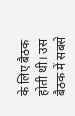के लिए बैठक होती थी। उस बैठक में सबसे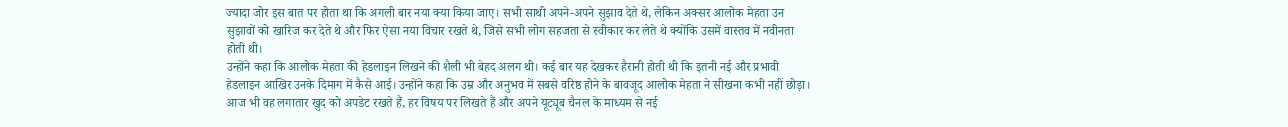ज्यादा जोर इस बात पर होता था कि अगली बार नया क्या किया जाए। सभी साथी अपने-अपने सुझाव देते थे, लेकिन अक्सर आलोक मेहता उन सुझावों को खारिज कर देते थे और फिर ऐसा नया विचार रखते थे, जिसे सभी लोग सहजता से स्वीकार कर लेते थे क्योंकि उसमें वास्तव में नवीनता होती थी।
उन्होंने कहा कि आलोक मेहता की हेडलाइन लिखने की शैली भी बेहद अलग थी। कई बार यह देखकर हैरानी होती थी कि इतनी नई और प्रभावी हेडलाइन आखिर उनके दिमाग में कैसे आई। उन्होंने कहा कि उम्र और अनुभव में सबसे वरिष्ठ होने के बावजूद आलोक मेहता ने सीखना कभी नहीं छोड़ा। आज भी वह लगातार खुद को अपडेट रखते हैं, हर विषय पर लिखते हैं और अपने यूट्यूब चैनल के माध्यम से नई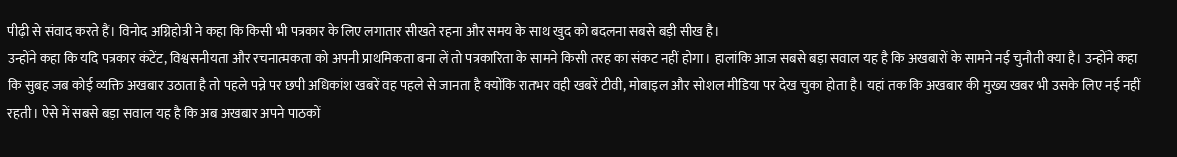पीढ़ी से संवाद करते हैं। विनोद अग्निहोत्री ने कहा कि किसी भी पत्रकार के लिए लगातार सीखते रहना और समय के साथ खुद को बदलना सबसे बड़ी सीख है।
उन्होंने कहा कि यदि पत्रकार कंटेंट, विश्वसनीयता और रचनात्मकता को अपनी प्राथमिकता बना लें तो पत्रकारिता के सामने किसी तरह का संकट नहीं होगा। हालांकि आज सबसे बड़ा सवाल यह है कि अखबारों के सामने नई चुनौती क्या है। उन्होंने कहा कि सुबह जब कोई व्यक्ति अखबार उठाता है तो पहले पन्ने पर छपी अधिकांश खबरें वह पहले से जानता है क्योंकि रातभर वही खबरें टीवी, मोबाइल और सोशल मीडिया पर देख चुका होता है। यहां तक कि अखबार की मुख्य खबर भी उसके लिए नई नहीं रहती। ऐसे में सबसे बड़ा सवाल यह है कि अब अखबार अपने पाठकों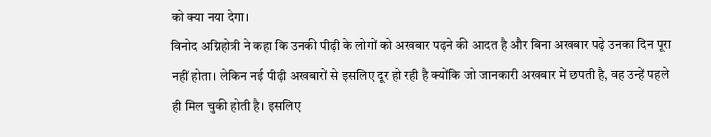को क्या नया देगा।
विनोद अग्निहोत्री ने कहा कि उनकी पीढ़ी के लोगों को अखबार पढ़ने की आदत है और बिना अखबार पढ़े उनका दिन पूरा नहीं होता। लेकिन नई पीढ़ी अखबारों से इसलिए दूर हो रही है क्योंकि जो जानकारी अखबार में छपती है, वह उन्हें पहले ही मिल चुकी होती है। इसलिए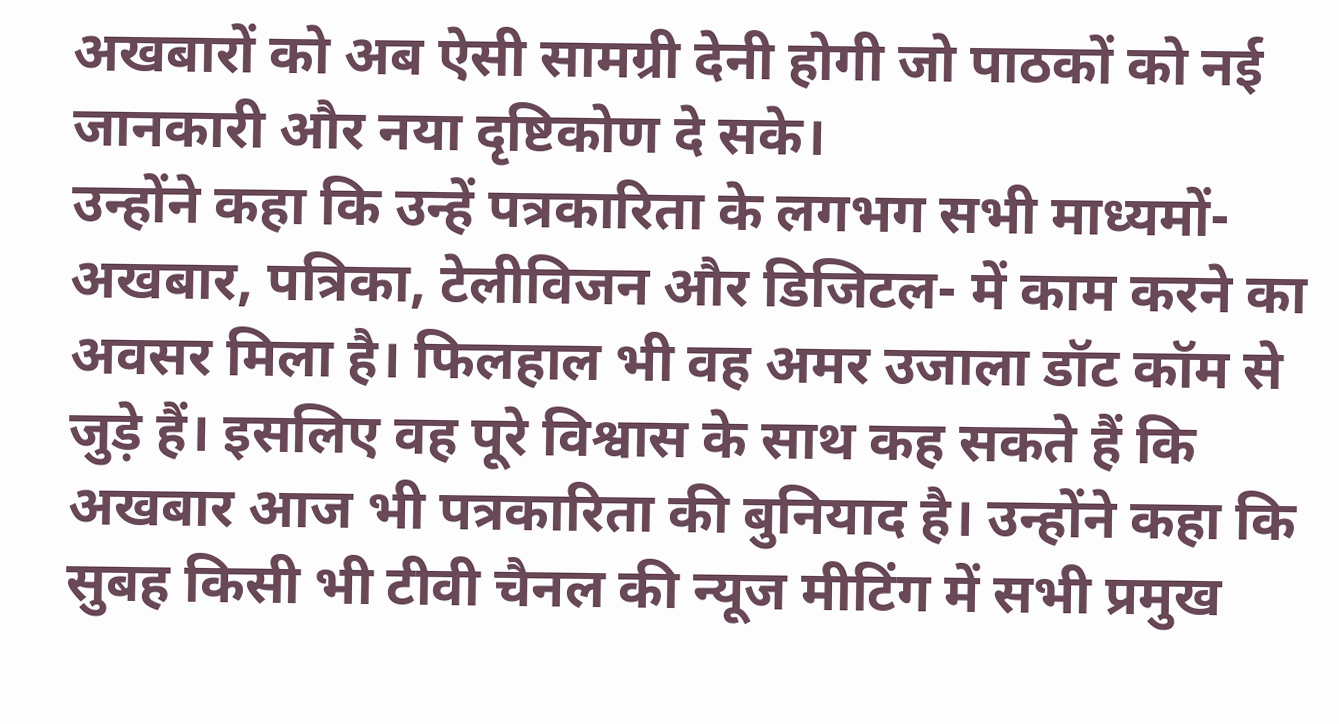अखबारों को अब ऐसी सामग्री देनी होगी जो पाठकों को नई जानकारी और नया दृष्टिकोण दे सके।
उन्होंने कहा कि उन्हें पत्रकारिता के लगभग सभी माध्यमों- अखबार, पत्रिका, टेलीविजन और डिजिटल- में काम करने का अवसर मिला है। फिलहाल भी वह अमर उजाला डॉट कॉम से जुड़े हैं। इसलिए वह पूरे विश्वास के साथ कह सकते हैं कि अखबार आज भी पत्रकारिता की बुनियाद है। उन्होंने कहा कि सुबह किसी भी टीवी चैनल की न्यूज मीटिंग में सभी प्रमुख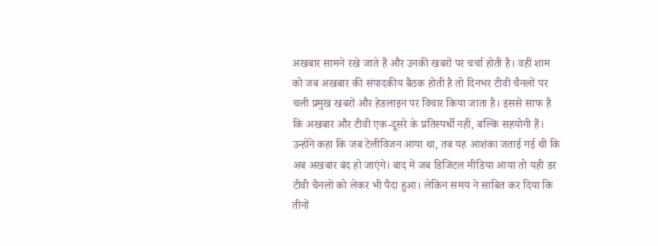अखबार सामने रखे जाते हैं और उनकी खबरों पर चर्चा होती है। वहीं शाम को जब अखबार की संपादकीय बैठक होती है तो दिनभर टीवी चैनलों पर चली प्रमुख खबरों और हेडलाइन पर विचार किया जाता है। इससे साफ है कि अखबार और टीवी एक-दूसरे के प्रतिस्पर्धी नहीं, बल्कि सहयोगी हैं।
उन्होंने कहा कि जब टेलीविजन आया था, तब यह आशंका जताई गई थी कि अब अखबार बंद हो जाएंगे। बाद में जब डिजिटल मीडिया आया तो यही डर टीवी चैनलों को लेकर भी पैदा हुआ। लेकिन समय ने साबित कर दिया कि तीनों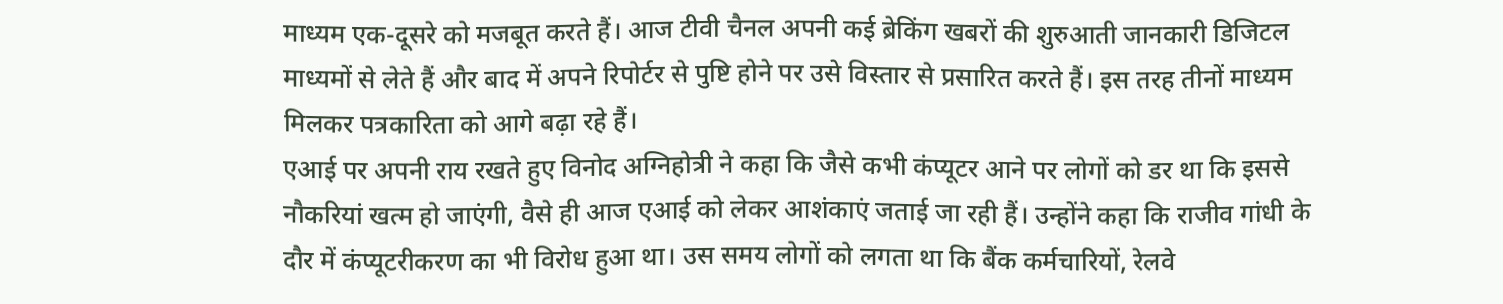माध्यम एक-दूसरे को मजबूत करते हैं। आज टीवी चैनल अपनी कई ब्रेकिंग खबरों की शुरुआती जानकारी डिजिटल माध्यमों से लेते हैं और बाद में अपने रिपोर्टर से पुष्टि होने पर उसे विस्तार से प्रसारित करते हैं। इस तरह तीनों माध्यम मिलकर पत्रकारिता को आगे बढ़ा रहे हैं।
एआई पर अपनी राय रखते हुए विनोद अग्निहोत्री ने कहा कि जैसे कभी कंप्यूटर आने पर लोगों को डर था कि इससे नौकरियां खत्म हो जाएंगी, वैसे ही आज एआई को लेकर आशंकाएं जताई जा रही हैं। उन्होंने कहा कि राजीव गांधी के दौर में कंप्यूटरीकरण का भी विरोध हुआ था। उस समय लोगों को लगता था कि बैंक कर्मचारियों, रेलवे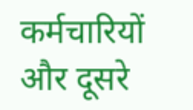कर्मचारियों और दूसरे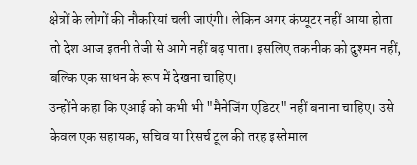क्षेत्रों के लोगों की नौकरियां चली जाएंगी। लेकिन अगर कंप्यूटर नहीं आया होता तो देश आज इतनी तेजी से आगे नहीं बढ़ पाता। इसलिए तकनीक को दुश्मन नहीं, बल्कि एक साधन के रूप में देखना चाहिए।
उन्होंने कहा कि एआई को कभी भी "मैनेजिंग एडिटर" नहीं बनाना चाहिए। उसे केवल एक सहायक, सचिव या रिसर्च टूल की तरह इस्तेमाल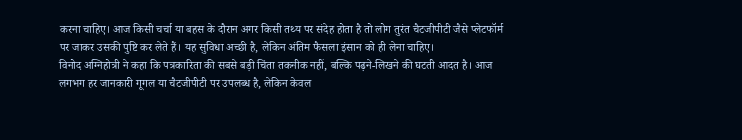करना चाहिए। आज किसी चर्चा या बहस के दौरान अगर किसी तथ्य पर संदेह होता है तो लोग तुरंत चैटजीपीटी जैसे प्लेटफॉर्म पर जाकर उसकी पुष्टि कर लेते हैं। यह सुविधा अच्छी है, लेकिन अंतिम फैसला इंसान को ही लेना चाहिए।
विनोद अग्निहोत्री ने कहा कि पत्रकारिता की सबसे बड़ी चिंता तकनीक नहीं, बल्कि पढ़ने-लिखने की घटती आदत है। आज लगभग हर जानकारी गूगल या चैटजीपीटी पर उपलब्ध है, लेकिन केवल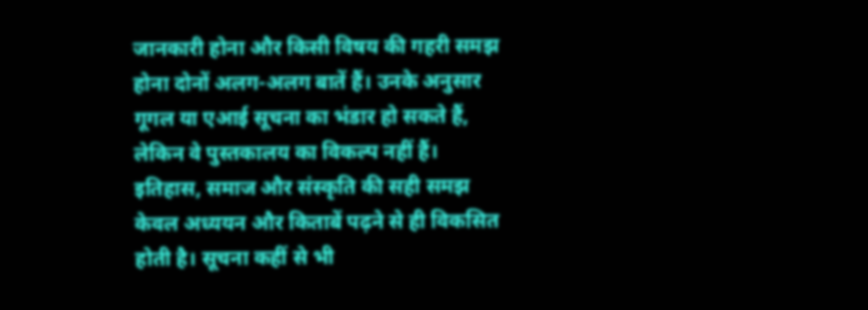जानकारी होना और किसी विषय की गहरी समझ होना दोनों अलग-अलग बातें हैं। उनके अनुसार गूगल या एआई सूचना का भंडार हो सकते हैं, लेकिन वे पुस्तकालय का विकल्प नहीं हैं। इतिहास, समाज और संस्कृति की सही समझ केवल अध्ययन और किताबें पढ़ने से ही विकसित होती है। सूचना कहीं से भी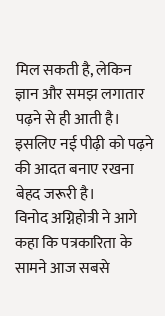मिल सकती है, लेकिन ज्ञान और समझ लगातार पढ़ने से ही आती है। इसलिए नई पीढ़ी को पढ़ने की आदत बनाए रखना बेहद जरूरी है।
विनोद अग्निहोत्री ने आगे कहा कि पत्रकारिता के सामने आज सबसे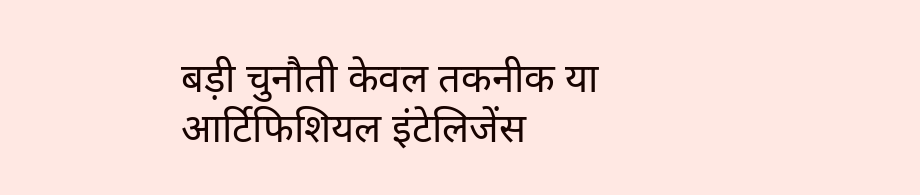बड़ी चुनौती केवल तकनीक या आर्टिफिशियल इंटेलिजेंस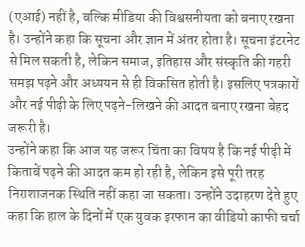(एआई) नहीं है, बल्कि मीडिया की विश्वसनीयता को बनाए रखना है। उन्होंने कहा कि सूचना और ज्ञान में अंतर होता है। सूचना इंटरनेट से मिल सकती है, लेकिन समाज, इतिहास और संस्कृति की गहरी समझ पढ़ने और अध्ययन से ही विकसित होती है। इसलिए पत्रकारों और नई पीढ़ी के लिए पढ़ने-लिखने की आदत बनाए रखना बेहद जरूरी है।
उन्होंने कहा कि आज यह जरूर चिंता का विषय है कि नई पीढ़ी में किताबें पढ़ने की आदत कम हो रही है, लेकिन इसे पूरी तरह निराशाजनक स्थिति नहीं कहा जा सकता। उन्होंने उदाहरण देते हुए कहा कि हाल के दिनों में एक युवक इरफान का वीडियो काफी चर्चा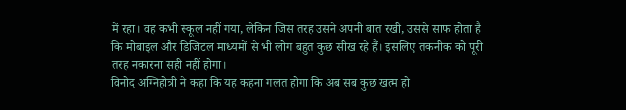में रहा। वह कभी स्कूल नहीं गया, लेकिन जिस तरह उसने अपनी बात रखी, उससे साफ होता है कि मोबाइल और डिजिटल माध्यमों से भी लोग बहुत कुछ सीख रहे हैं। इसलिए तकनीक को पूरी तरह नकारना सही नहीं होगा।
विनोद अग्निहोत्री ने कहा कि यह कहना गलत होगा कि अब सब कुछ खत्म हो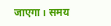जाएगा। समय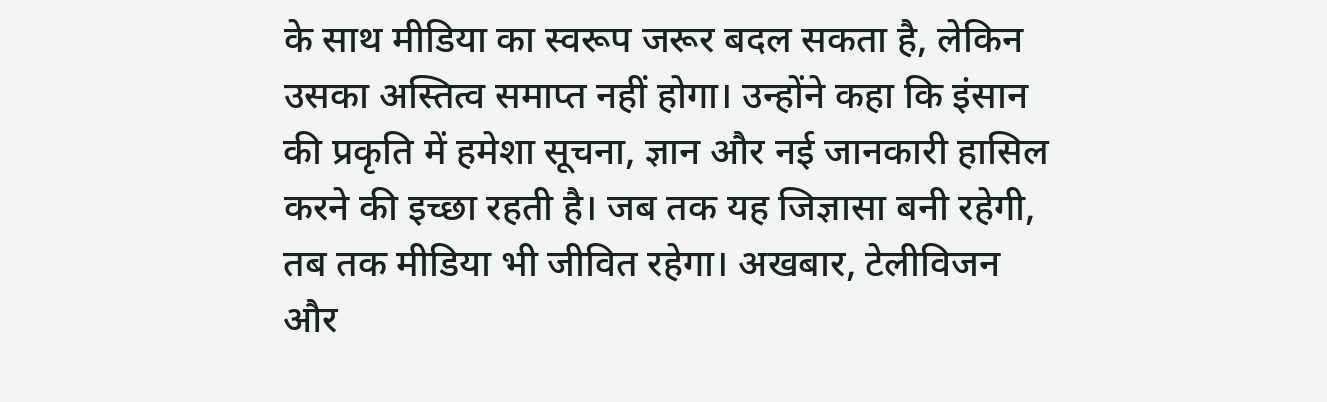के साथ मीडिया का स्वरूप जरूर बदल सकता है, लेकिन उसका अस्तित्व समाप्त नहीं होगा। उन्होंने कहा कि इंसान की प्रकृति में हमेशा सूचना, ज्ञान और नई जानकारी हासिल करने की इच्छा रहती है। जब तक यह जिज्ञासा बनी रहेगी, तब तक मीडिया भी जीवित रहेगा। अखबार, टेलीविजन और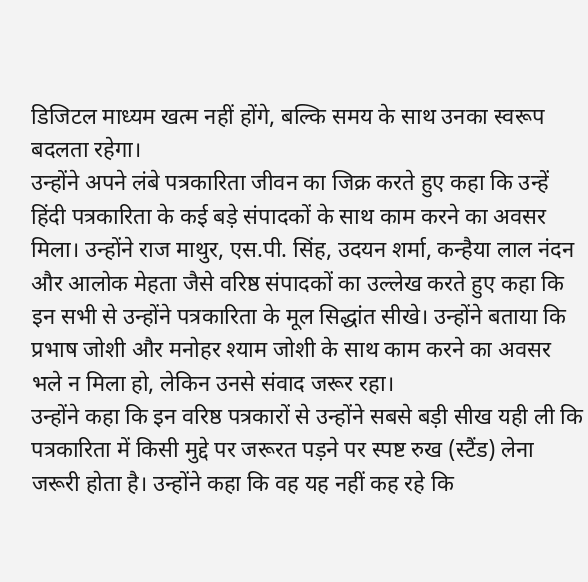डिजिटल माध्यम खत्म नहीं होंगे, बल्कि समय के साथ उनका स्वरूप बदलता रहेगा।
उन्होंने अपने लंबे पत्रकारिता जीवन का जिक्र करते हुए कहा कि उन्हें हिंदी पत्रकारिता के कई बड़े संपादकों के साथ काम करने का अवसर मिला। उन्होंने राज माथुर, एस.पी. सिंह, उदयन शर्मा, कन्हैया लाल नंदन और आलोक मेहता जैसे वरिष्ठ संपादकों का उल्लेख करते हुए कहा कि इन सभी से उन्होंने पत्रकारिता के मूल सिद्धांत सीखे। उन्होंने बताया कि प्रभाष जोशी और मनोहर श्याम जोशी के साथ काम करने का अवसर भले न मिला हो, लेकिन उनसे संवाद जरूर रहा।
उन्होंने कहा कि इन वरिष्ठ पत्रकारों से उन्होंने सबसे बड़ी सीख यही ली कि पत्रकारिता में किसी मुद्दे पर जरूरत पड़ने पर स्पष्ट रुख (स्टैंड) लेना जरूरी होता है। उन्होंने कहा कि वह यह नहीं कह रहे कि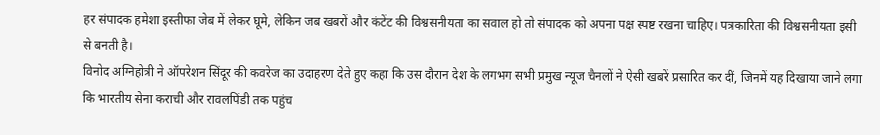हर संपादक हमेशा इस्तीफा जेब में लेकर घूमे, लेकिन जब खबरों और कंटेंट की विश्वसनीयता का सवाल हो तो संपादक को अपना पक्ष स्पष्ट रखना चाहिए। पत्रकारिता की विश्वसनीयता इसी से बनती है।
विनोद अग्निहोत्री ने ऑपरेशन सिंदूर की कवरेज का उदाहरण देते हुए कहा कि उस दौरान देश के लगभग सभी प्रमुख न्यूज चैनलों ने ऐसी खबरें प्रसारित कर दीं, जिनमें यह दिखाया जाने लगा कि भारतीय सेना कराची और रावलपिंडी तक पहुंच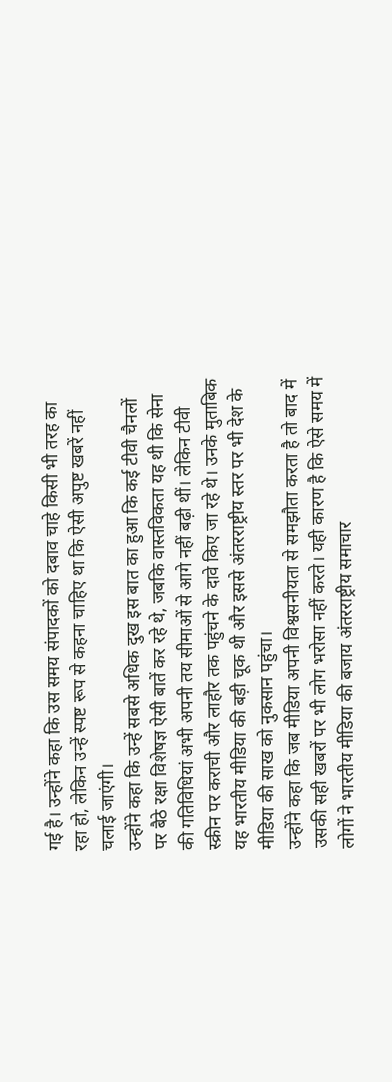गई है। उन्होंने कहा कि उस समय संपादकों को दबाव चाहे किसी भी तरह का रहा हो, लेकिन उन्हें स्पष्ट रूप से कहना चाहिए था कि ऐसी अपुष्ट खबरें नहीं चलाई जाएंगी।
उन्होंने कहा कि उन्हें सबसे अधिक दुख इस बात का हुआ कि कई टीवी चैनलों पर बैठे रक्षा विशेषज्ञ ऐसी बातें कर रहे थे, जबकि वास्तविकता यह थी कि सेना की गतिविधियां अभी अपनी तय सीमाओं से आगे नहीं बढ़ी थीं। लेकिन टीवी स्क्रीन पर कराची और लाहौर तक पहुंचने के दावे किए जा रहे थे। उनके मुताबिक यह भारतीय मीडिया की बड़ी चूक थी और इससे अंतरराष्ट्रीय स्तर पर भी देश के मीडिया की साख को नुकसान पहुंचा।
उन्होंने कहा कि जब मीडिया अपनी विश्वसनीयता से समझौता करता है तो बाद में उसकी सही खबरों पर भी लोग भरोसा नहीं करते। यही कारण है कि ऐसे समय में लोगों ने भारतीय मीडिया की बजाय अंतरराष्ट्रीय समाचार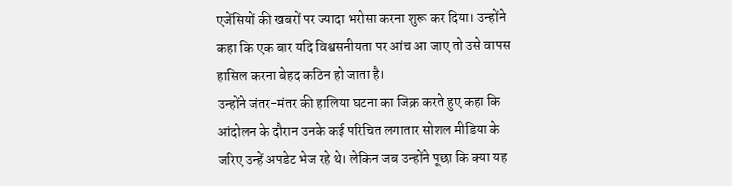एजेंसियों की खबरों पर ज्यादा भरोसा करना शुरू कर दिया। उन्होंने कहा कि एक बार यदि विश्वसनीयता पर आंच आ जाए तो उसे वापस हासिल करना बेहद कठिन हो जाता है।
उन्होंने जंतर-मंतर की हालिया घटना का जिक्र करते हुए कहा कि आंदोलन के दौरान उनके कई परिचित लगातार सोशल मीडिया के जरिए उन्हें अपडेट भेज रहे थे। लेकिन जब उन्होंने पूछा कि क्या यह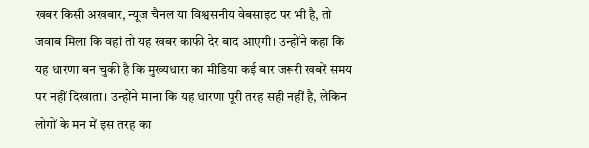खबर किसी अखबार, न्यूज चैनल या विश्वसनीय वेबसाइट पर भी है, तो जवाब मिला कि वहां तो यह खबर काफी देर बाद आएगी। उन्होंने कहा कि यह धारणा बन चुकी है कि मुख्यधारा का मीडिया कई बार जरूरी खबरें समय पर नहीं दिखाता। उन्होंने माना कि यह धारणा पूरी तरह सही नहीं है, लेकिन लोगों के मन में इस तरह का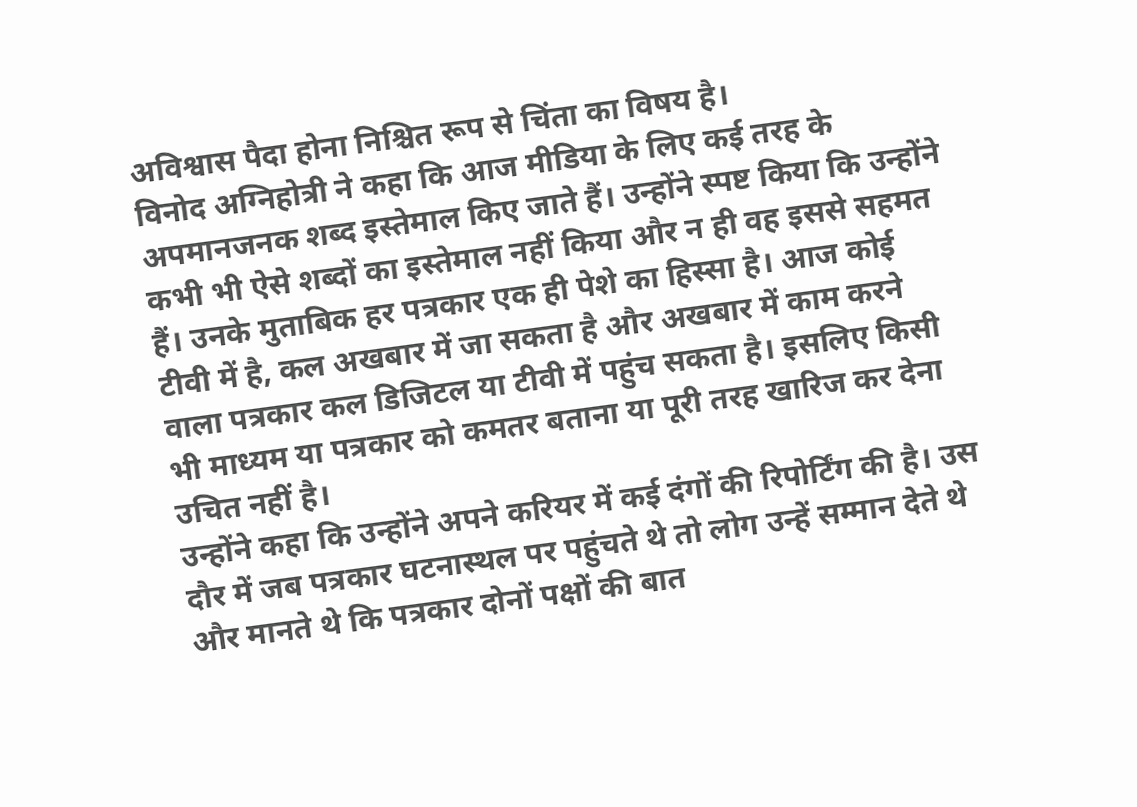अविश्वास पैदा होना निश्चित रूप से चिंता का विषय है।
विनोद अग्निहोत्री ने कहा कि आज मीडिया के लिए कई तरह के अपमानजनक शब्द इस्तेमाल किए जाते हैं। उन्होंने स्पष्ट किया कि उन्होंने कभी भी ऐसे शब्दों का इस्तेमाल नहीं किया और न ही वह इससे सहमत हैं। उनके मुताबिक हर पत्रकार एक ही पेशे का हिस्सा है। आज कोई टीवी में है, कल अखबार में जा सकता है और अखबार में काम करने वाला पत्रकार कल डिजिटल या टीवी में पहुंच सकता है। इसलिए किसी भी माध्यम या पत्रकार को कमतर बताना या पूरी तरह खारिज कर देना उचित नहीं है।
उन्होंने कहा कि उन्होंने अपने करियर में कई दंगों की रिपोर्टिंग की है। उस दौर में जब पत्रकार घटनास्थल पर पहुंचते थे तो लोग उन्हें सम्मान देते थे और मानते थे कि पत्रकार दोनों पक्षों की बात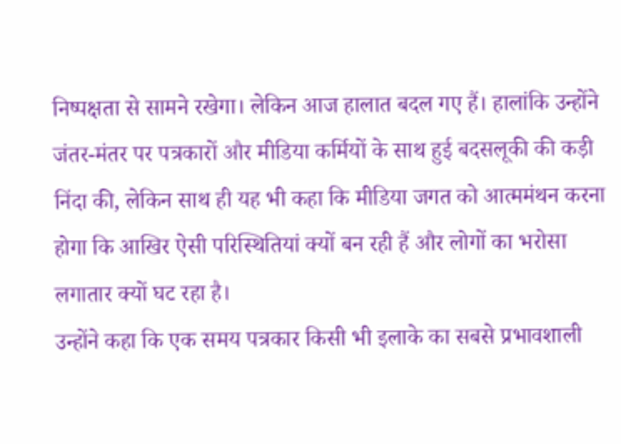निष्पक्षता से सामने रखेगा। लेकिन आज हालात बदल गए हैं। हालांकि उन्होंने जंतर-मंतर पर पत्रकारों और मीडिया कर्मियों के साथ हुई बदसलूकी की कड़ी निंदा की, लेकिन साथ ही यह भी कहा कि मीडिया जगत को आत्ममंथन करना होगा कि आखिर ऐसी परिस्थितियां क्यों बन रही हैं और लोगों का भरोसा लगातार क्यों घट रहा है।
उन्होंने कहा कि एक समय पत्रकार किसी भी इलाके का सबसे प्रभावशाली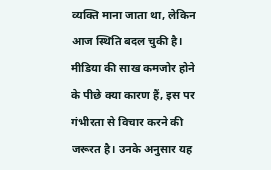व्यक्ति माना जाता था, लेकिन आज स्थिति बदल चुकी है। मीडिया की साख कमजोर होने के पीछे क्या कारण हैं, इस पर गंभीरता से विचार करने की जरूरत है। उनके अनुसार यह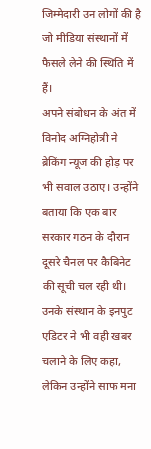जिम्मेदारी उन लोगों की है जो मीडिया संस्थानों में फैसले लेने की स्थिति में हैं।
अपने संबोधन के अंत में विनोद अग्निहोत्री ने ब्रेकिंग न्यूज की होड़ पर भी सवाल उठाए। उन्होंने बताया कि एक बार सरकार गठन के दौरान दूसरे चैनल पर कैबिनेट की सूची चल रही थी। उनके संस्थान के इनपुट एडिटर ने भी वही खबर चलाने के लिए कहा, लेकिन उन्होंने साफ मना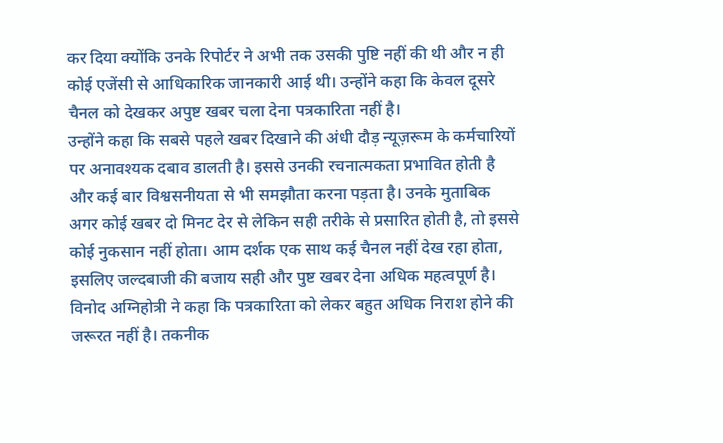कर दिया क्योंकि उनके रिपोर्टर ने अभी तक उसकी पुष्टि नहीं की थी और न ही कोई एजेंसी से आधिकारिक जानकारी आई थी। उन्होंने कहा कि केवल दूसरे चैनल को देखकर अपुष्ट खबर चला देना पत्रकारिता नहीं है।
उन्होंने कहा कि सबसे पहले खबर दिखाने की अंधी दौड़ न्यूज़रूम के कर्मचारियों पर अनावश्यक दबाव डालती है। इससे उनकी रचनात्मकता प्रभावित होती है और कई बार विश्वसनीयता से भी समझौता करना पड़ता है। उनके मुताबिक अगर कोई खबर दो मिनट देर से लेकिन सही तरीके से प्रसारित होती है, तो इससे कोई नुकसान नहीं होता। आम दर्शक एक साथ कई चैनल नहीं देख रहा होता, इसलिए जल्दबाजी की बजाय सही और पुष्ट खबर देना अधिक महत्वपूर्ण है।
विनोद अग्निहोत्री ने कहा कि पत्रकारिता को लेकर बहुत अधिक निराश होने की जरूरत नहीं है। तकनीक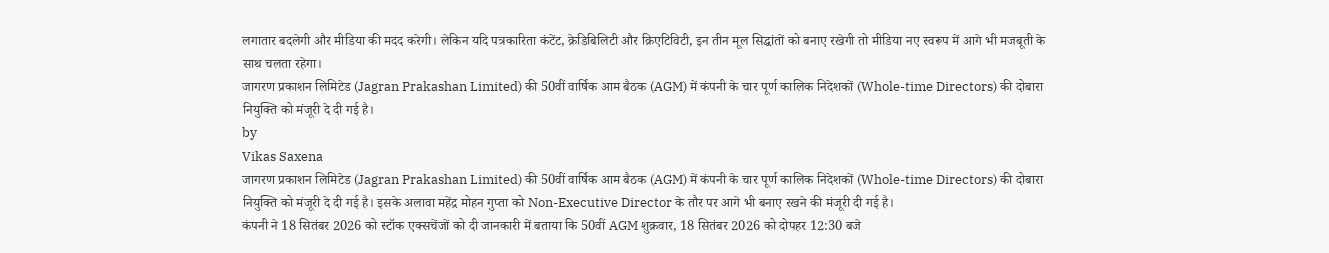लगातार बदलेगी और मीडिया की मदद करेगी। लेकिन यदि पत्रकारिता कंटेंट, क्रेडिबिलिटी और क्रिएटिविटी, इन तीन मूल सिद्धांतों को बनाए रखेगी तो मीडिया नए स्वरूप में आगे भी मजबूती के साथ चलता रहेगा।
जागरण प्रकाशन लिमिटेड (Jagran Prakashan Limited) की 50वीं वार्षिक आम बैठक (AGM) में कंपनी के चार पूर्ण कालिक निदेशकों (Whole-time Directors) की दोबारा नियुक्ति को मंजूरी दे दी गई है।
by
Vikas Saxena
जागरण प्रकाशन लिमिटेड (Jagran Prakashan Limited) की 50वीं वार्षिक आम बैठक (AGM) में कंपनी के चार पूर्ण कालिक निदेशकों (Whole-time Directors) की दोबारा नियुक्ति को मंजूरी दे दी गई है। इसके अलावा महेंद्र मोहन गुप्ता को Non-Executive Director के तौर पर आगे भी बनाए रखने की मंजूरी दी गई है।
कंपनी ने 18 सितंबर 2026 को स्टॉक एक्सचेंजों को दी जानकारी में बताया कि 50वीं AGM शुक्रवार, 18 सितंबर 2026 को दोपहर 12:30 बजे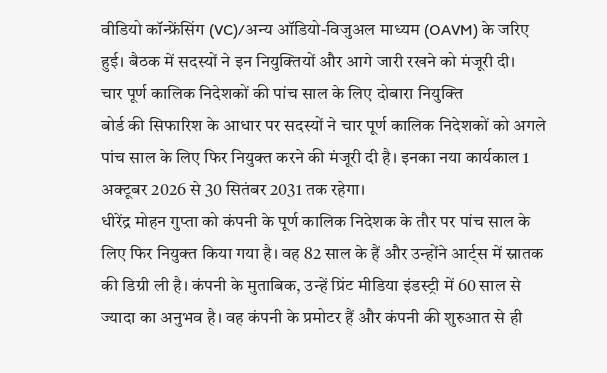वीडियो कॉन्फ्रेंसिंग (VC)/अन्य ऑडियो-विजुअल माध्यम (OAVM) के जरिए हुई। बैठक में सदस्यों ने इन नियुक्तियों और आगे जारी रखने को मंजूरी दी।
चार पूर्ण कालिक निदेशकों की पांच साल के लिए दोबारा नियुक्ति
बोर्ड की सिफारिश के आधार पर सदस्यों ने चार पूर्ण कालिक निदेशकों को अगले पांच साल के लिए फिर नियुक्त करने की मंजूरी दी है। इनका नया कार्यकाल 1 अक्टूबर 2026 से 30 सितंबर 2031 तक रहेगा।
धीरेंद्र मोहन गुप्ता को कंपनी के पूर्ण कालिक निदेशक के तौर पर पांच साल के लिए फिर नियुक्त किया गया है। वह 82 साल के हैं और उन्होंने आर्ट्स में स्नातक की डिग्री ली है। कंपनी के मुताबिक, उन्हें प्रिंट मीडिया इंडस्ट्री में 60 साल से ज्यादा का अनुभव है। वह कंपनी के प्रमोटर हैं और कंपनी की शुरुआत से ही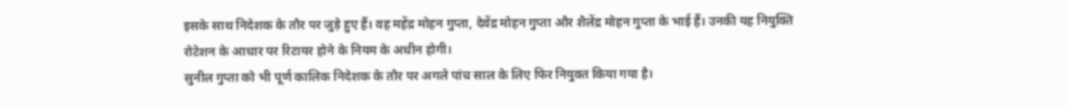इसके साथ निदेशक के तौर पर जुड़े हुए हैं। वह महेंद्र मोहन गुप्ता, देवेंद्र मोहन गुप्ता और शैलेंद्र मोहन गुप्ता के भाई हैं। उनकी यह नियुक्ति रोटेशन के आधार पर रिटायर होने के नियम के अधीन होगी।
सुनील गुप्ता को भी पूर्ण कालिक निदेशक के तौर पर अगले पांच साल के लिए फिर नियुक्त किया गया है।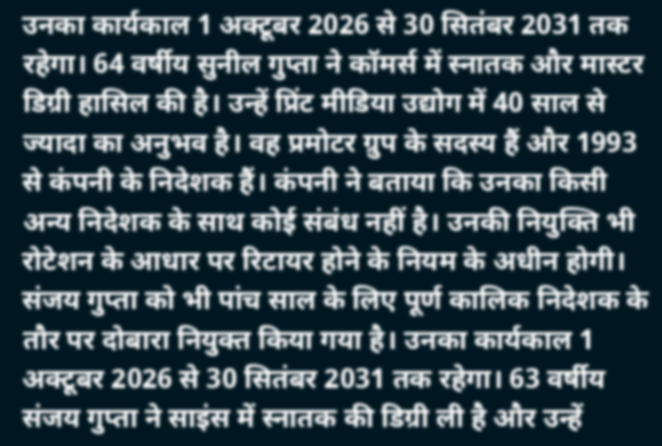उनका कार्यकाल 1 अक्टूबर 2026 से 30 सितंबर 2031 तक रहेगा। 64 वर्षीय सुनील गुप्ता ने कॉमर्स में स्नातक और मास्टर डिग्री हासिल की है। उन्हें प्रिंट मीडिया उद्योग में 40 साल से ज्यादा का अनुभव है। वह प्रमोटर ग्रुप के सदस्य हैं और 1993 से कंपनी के निदेशक हैं। कंपनी ने बताया कि उनका किसी अन्य निदेशक के साथ कोई संबंध नहीं है। उनकी नियुक्ति भी रोटेशन के आधार पर रिटायर होने के नियम के अधीन होगी।
संजय गुप्ता को भी पांच साल के लिए पूर्ण कालिक निदेशक के तौर पर दोबारा नियुक्त किया गया है। उनका कार्यकाल 1 अक्टूबर 2026 से 30 सितंबर 2031 तक रहेगा। 63 वर्षीय संजय गुप्ता ने साइंस में स्नातक की डिग्री ली है और उन्हें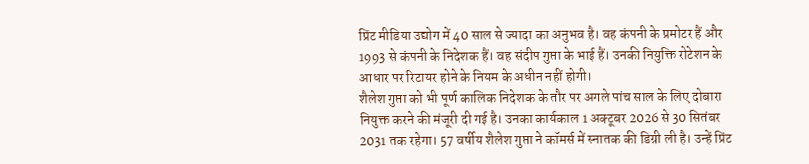प्रिंट मीडिया उद्योग में 40 साल से ज्यादा का अनुभव है। वह कंपनी के प्रमोटर हैं और 1993 से कंपनी के निदेशक हैं। वह संदीप गुप्ता के भाई हैं। उनकी नियुक्ति रोटेशन के आधार पर रिटायर होने के नियम के अधीन नहीं होगी।
शैलेश गुप्ता को भी पूर्ण कालिक निदेशक के तौर पर अगले पांच साल के लिए दोबारा नियुक्त करने की मंजूरी दी गई है। उनका कार्यकाल 1 अक्टूबर 2026 से 30 सितंबर 2031 तक रहेगा। 57 वर्षीय शैलेश गुप्ता ने कॉमर्स में स्नातक की डिग्री ली है। उन्हें प्रिंट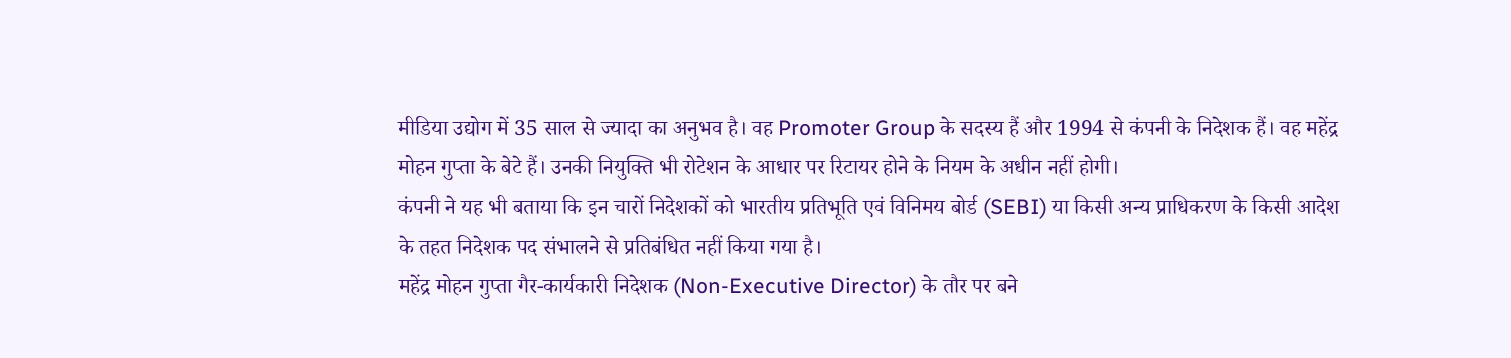मीडिया उद्योग में 35 साल से ज्यादा का अनुभव है। वह Promoter Group के सदस्य हैं और 1994 से कंपनी के निदेशक हैं। वह महेंद्र मोहन गुप्ता के बेटे हैं। उनकी नियुक्ति भी रोटेशन के आधार पर रिटायर होने के नियम के अधीन नहीं होगी।
कंपनी ने यह भी बताया कि इन चारों निदेशकों को भारतीय प्रतिभूति एवं विनिमय बोर्ड (SEBI) या किसी अन्य प्राधिकरण के किसी आदेश के तहत निदेशक पद संभालने से प्रतिबंधित नहीं किया गया है।
महेंद्र मोहन गुप्ता गैर-कार्यकारी निदेशक (Non-Executive Director) के तौर पर बने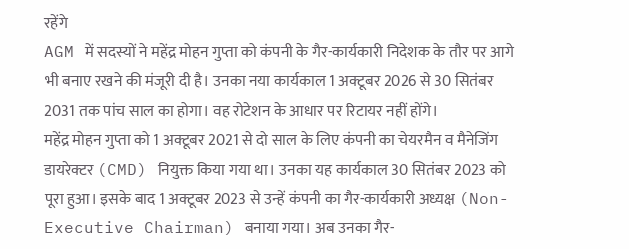रहेंगे
AGM में सदस्यों ने महेंद्र मोहन गुप्ता को कंपनी के गैर-कार्यकारी निदेशक के तौर पर आगे भी बनाए रखने की मंजूरी दी है। उनका नया कार्यकाल 1 अक्टूबर 2026 से 30 सितंबर 2031 तक पांच साल का होगा। वह रोटेशन के आधार पर रिटायर नहीं होंगे।
महेंद्र मोहन गुप्ता को 1 अक्टूबर 2021 से दो साल के लिए कंपनी का चेयरमैन व मैनेजिंग डायरेक्टर (CMD) नियुक्त किया गया था। उनका यह कार्यकाल 30 सितंबर 2023 को पूरा हुआ। इसके बाद 1 अक्टूबर 2023 से उन्हें कंपनी का गैर-कार्यकारी अध्यक्ष (Non-Executive Chairman) बनाया गया। अब उनका गैर-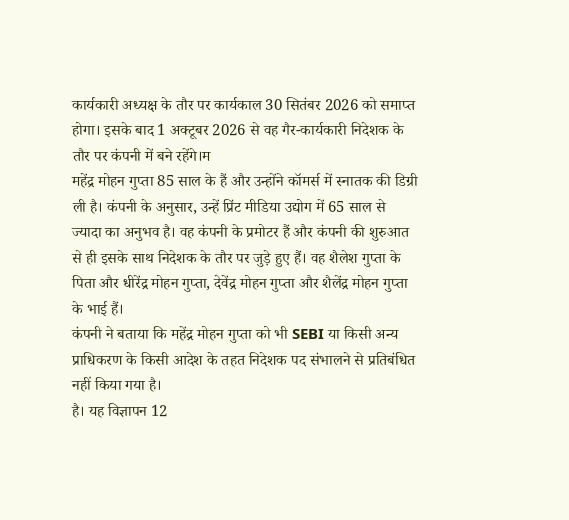कार्यकारी अध्यक्ष के तौर पर कार्यकाल 30 सितंबर 2026 को समाप्त होगा। इसके बाद 1 अक्टूबर 2026 से वह गैर-कार्यकारी निदेशक के तौर पर कंपनी में बने रहेंगे।म
महेंद्र मोहन गुप्ता 85 साल के हैं और उन्होंने कॉमर्स में स्नातक की डिग्री ली है। कंपनी के अनुसार, उन्हें प्रिंट मीडिया उद्योग में 65 साल से ज्यादा का अनुभव है। वह कंपनी के प्रमोटर हैं और कंपनी की शुरुआत से ही इसके साथ निदेशक के तौर पर जुड़े हुए हैं। वह शैलेश गुप्ता के पिता और धीरेंद्र मोहन गुप्ता, देवेंद्र मोहन गुप्ता और शैलेंद्र मोहन गुप्ता के भाई हैं।
कंपनी ने बताया कि महेंद्र मोहन गुप्ता को भी SEBI या किसी अन्य प्राधिकरण के किसी आदेश के तहत निदेशक पद संभालने से प्रतिबंधित नहीं किया गया है।
है। यह विज्ञापन 12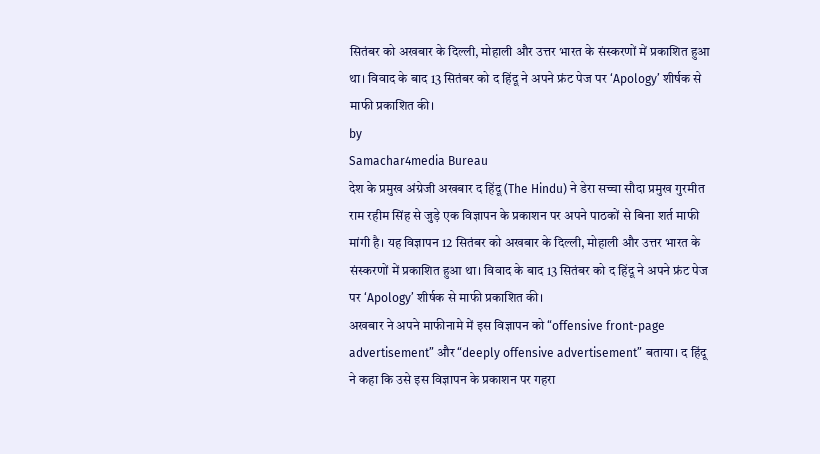सितंबर को अखबार के दिल्ली, मोहाली और उत्तर भारत के संस्करणों में प्रकाशित हुआ था। विवाद के बाद 13 सितंबर को द हिंदू ने अपने फ्रंट पेज पर ‘Apology’ शीर्षक से माफी प्रकाशित की।
by
Samachar4media Bureau
देश के प्रमुख अंग्रेजी अखबार द हिंदू (The Hindu) ने डेरा सच्चा सौदा प्रमुख गुरमीत राम रहीम सिंह से जुड़े एक विज्ञापन के प्रकाशन पर अपने पाठकों से बिना शर्त माफी मांगी है। यह विज्ञापन 12 सितंबर को अखबार के दिल्ली, मोहाली और उत्तर भारत के संस्करणों में प्रकाशित हुआ था। विवाद के बाद 13 सितंबर को द हिंदू ने अपने फ्रंट पेज पर ‘Apology’ शीर्षक से माफी प्रकाशित की।
अखबार ने अपने माफीनामे में इस विज्ञापन को “offensive front-page advertisement” और “deeply offensive advertisement” बताया। द हिंदू ने कहा कि उसे इस विज्ञापन के प्रकाशन पर गहरा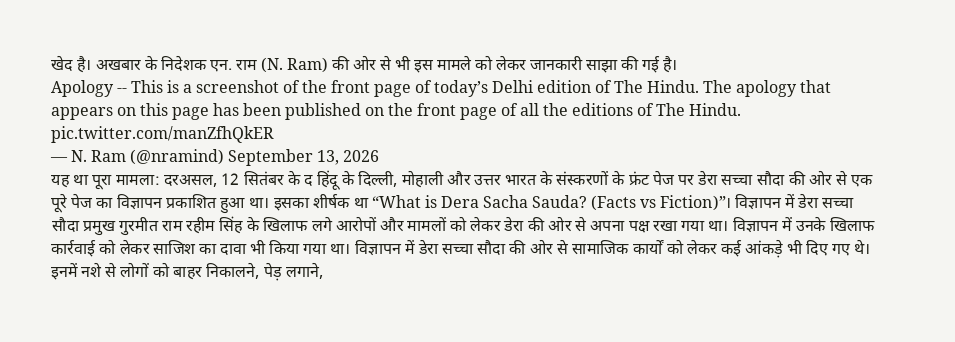खेद है। अखबार के निदेशक एन. राम (N. Ram) की ओर से भी इस मामले को लेकर जानकारी साझा की गई है।
Apology -- This is a screenshot of the front page of today’s Delhi edition of The Hindu. The apology that appears on this page has been published on the front page of all the editions of The Hindu. pic.twitter.com/manZfhQkER
— N. Ram (@nramind) September 13, 2026
यह था पूरा मामला: दरअसल, 12 सितंबर के द हिंदू के दिल्ली, मोहाली और उत्तर भारत के संस्करणों के फ्रंट पेज पर डेरा सच्चा सौदा की ओर से एक पूरे पेज का विज्ञापन प्रकाशित हुआ था। इसका शीर्षक था “What is Dera Sacha Sauda? (Facts vs Fiction)”। विज्ञापन में डेरा सच्चा सौदा प्रमुख गुरमीत राम रहीम सिंह के खिलाफ लगे आरोपों और मामलों को लेकर डेरा की ओर से अपना पक्ष रखा गया था। विज्ञापन में उनके खिलाफ कार्रवाई को लेकर साजिश का दावा भी किया गया था। विज्ञापन में डेरा सच्चा सौदा की ओर से सामाजिक कार्यों को लेकर कई आंकड़े भी दिए गए थे। इनमें नशे से लोगों को बाहर निकालने, पेड़ लगाने,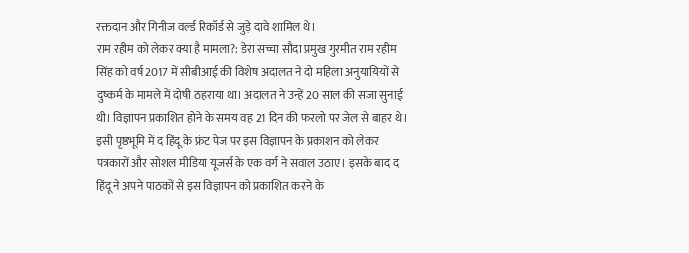रक्तदान और गिनीज वर्ल्ड रिकॉर्ड से जुड़े दावे शामिल थे।
राम रहीम को लेकर क्या है मामला?: डेरा सच्चा सौदा प्रमुख गुरमीत राम रहीम सिंह को वर्ष 2017 में सीबीआई की विशेष अदालत ने दो महिला अनुयायियों से दुष्कर्म के मामले में दोषी ठहराया था। अदालत ने उन्हें 20 साल की सजा सुनाई थी। विज्ञापन प्रकाशित होने के समय वह 21 दिन की फरलो पर जेल से बाहर थे। इसी पृष्ठभूमि में द हिंदू के फ्रंट पेज पर इस विज्ञापन के प्रकाशन को लेकर पत्रकारों और सोशल मीडिया यूजर्स के एक वर्ग ने सवाल उठाए। इसके बाद द हिंदू ने अपने पाठकों से इस विज्ञापन को प्रकाशित करने के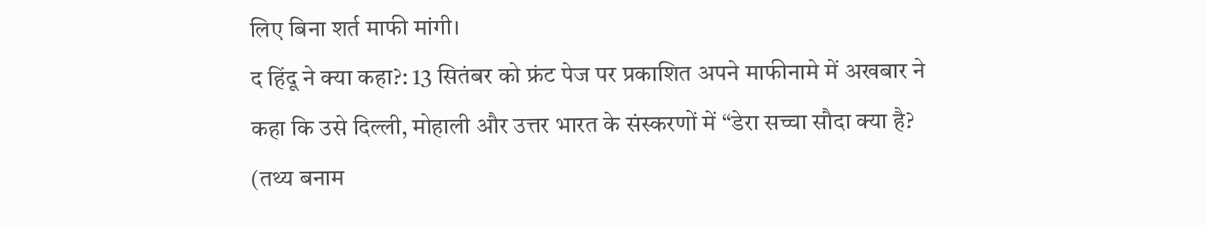लिए बिना शर्त माफी मांगी।
द हिंदू ने क्या कहा?: 13 सितंबर को फ्रंट पेज पर प्रकाशित अपने माफीनामे में अखबार ने कहा कि उसे दिल्ली, मोहाली और उत्तर भारत के संस्करणों में “डेरा सच्चा सौदा क्या है? (तथ्य बनाम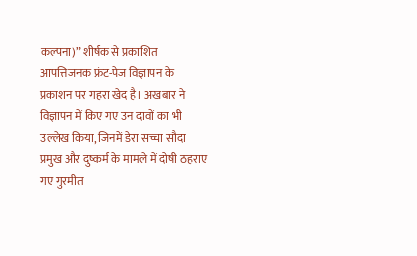कल्पना)” शीर्षक से प्रकाशित आपत्तिजनक फ्रंट-पेज विज्ञापन के प्रकाशन पर गहरा खेद है। अखबार ने विज्ञापन में किए गए उन दावों का भी उल्लेख किया, जिनमें डेरा सच्चा सौदा प्रमुख और दुष्कर्म के मामले में दोषी ठहराए गए गुरमीत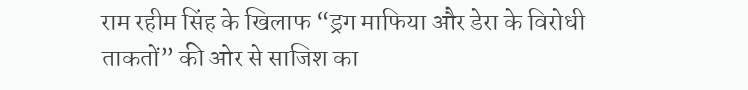राम रहीम सिंह के खिलाफ “ड्रग माफिया और डेरा के विरोधी ताकतों” की ओर से साजिश का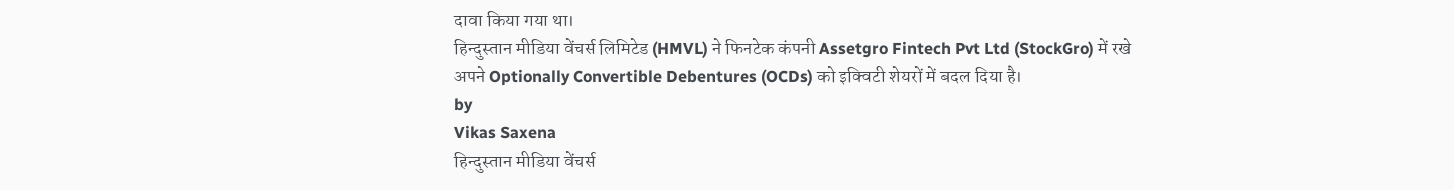दावा किया गया था।
हिन्दुस्तान मीडिया वेंचर्स लिमिटेड (HMVL) ने फिनटेक कंपनी Assetgro Fintech Pvt Ltd (StockGro) में रखे अपने Optionally Convertible Debentures (OCDs) को इक्विटी शेयरों में बदल दिया है।
by
Vikas Saxena
हिन्दुस्तान मीडिया वेंचर्स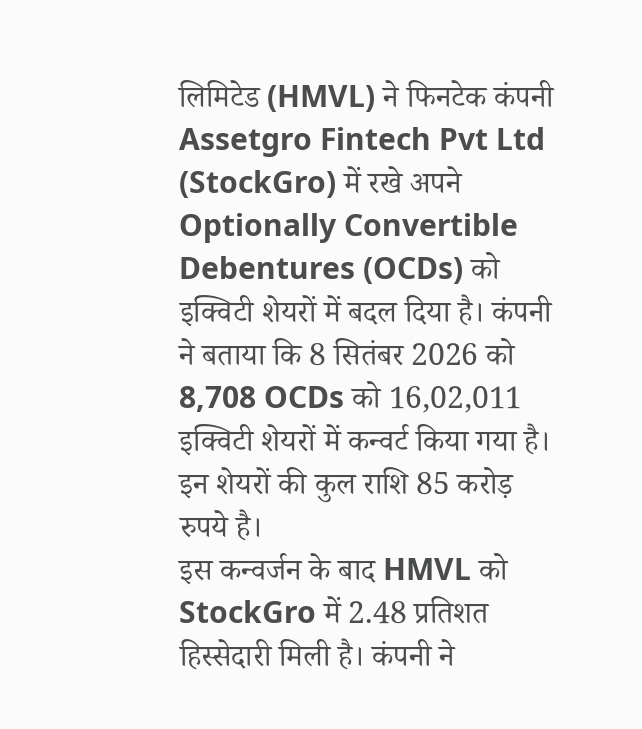लिमिटेड (HMVL) ने फिनटेक कंपनी Assetgro Fintech Pvt Ltd (StockGro) में रखे अपने Optionally Convertible Debentures (OCDs) को इक्विटी शेयरों में बदल दिया है। कंपनी ने बताया कि 8 सितंबर 2026 को 8,708 OCDs को 16,02,011 इक्विटी शेयरों में कन्वर्ट किया गया है। इन शेयरों की कुल राशि 85 करोड़ रुपये है।
इस कन्वर्जन के बाद HMVL को StockGro में 2.48 प्रतिशत हिस्सेदारी मिली है। कंपनी ने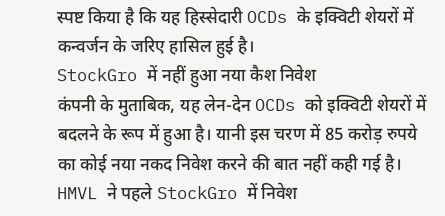स्पष्ट किया है कि यह हिस्सेदारी OCDs के इक्विटी शेयरों में कन्वर्जन के जरिए हासिल हुई है।
StockGro में नहीं हुआ नया कैश निवेश
कंपनी के मुताबिक, यह लेन-देन OCDs को इक्विटी शेयरों में बदलने के रूप में हुआ है। यानी इस चरण में 85 करोड़ रुपये का कोई नया नकद निवेश करने की बात नहीं कही गई है। HMVL ने पहले StockGro में निवेश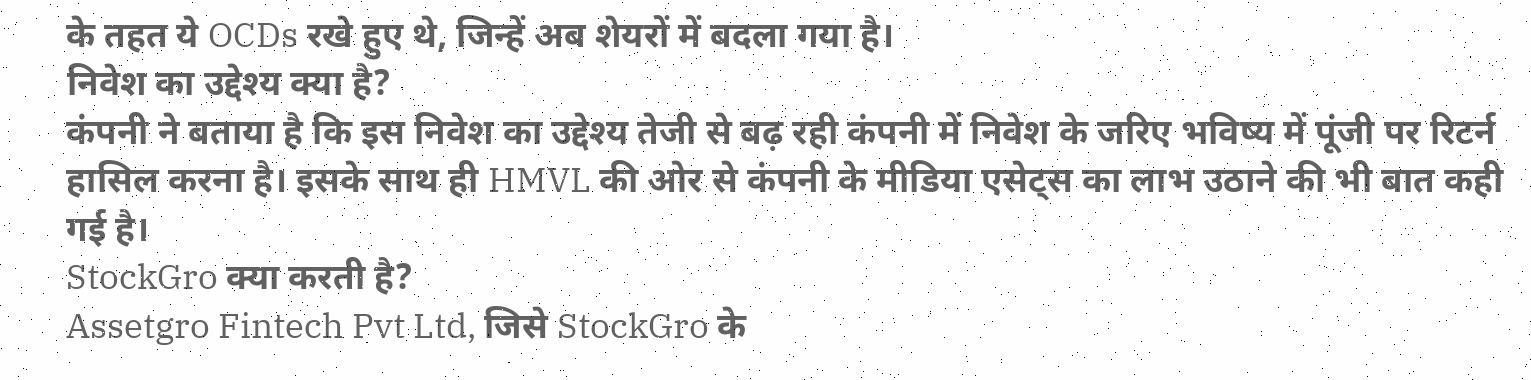के तहत ये OCDs रखे हुए थे, जिन्हें अब शेयरों में बदला गया है।
निवेश का उद्देश्य क्या है?
कंपनी ने बताया है कि इस निवेश का उद्देश्य तेजी से बढ़ रही कंपनी में निवेश के जरिए भविष्य में पूंजी पर रिटर्न हासिल करना है। इसके साथ ही HMVL की ओर से कंपनी के मीडिया एसेट्स का लाभ उठाने की भी बात कही गई है।
StockGro क्या करती है?
Assetgro Fintech Pvt Ltd, जिसे StockGro के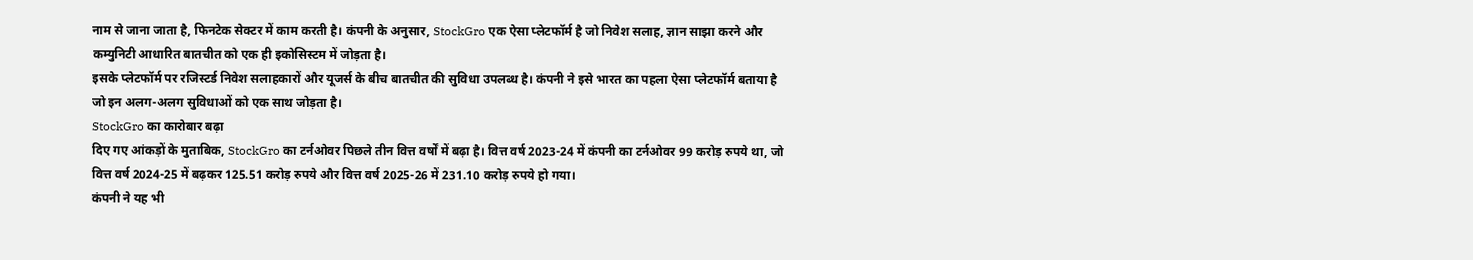नाम से जाना जाता है, फिनटेक सेक्टर में काम करती है। कंपनी के अनुसार, StockGro एक ऐसा प्लेटफॉर्म है जो निवेश सलाह, ज्ञान साझा करने और कम्युनिटी आधारित बातचीत को एक ही इकोसिस्टम में जोड़ता है।
इसके प्लेटफॉर्म पर रजिस्टर्ड निवेश सलाहकारों और यूजर्स के बीच बातचीत की सुविधा उपलब्ध है। कंपनी ने इसे भारत का पहला ऐसा प्लेटफॉर्म बताया है जो इन अलग-अलग सुविधाओं को एक साथ जोड़ता है।
StockGro का कारोबार बढ़ा
दिए गए आंकड़ों के मुताबिक, StockGro का टर्नओवर पिछले तीन वित्त वर्षों में बढ़ा है। वित्त वर्ष 2023-24 में कंपनी का टर्नओवर 99 करोड़ रुपये था, जो वित्त वर्ष 2024-25 में बढ़कर 125.51 करोड़ रुपये और वित्त वर्ष 2025-26 में 231.10 करोड़ रुपये हो गया।
कंपनी ने यह भी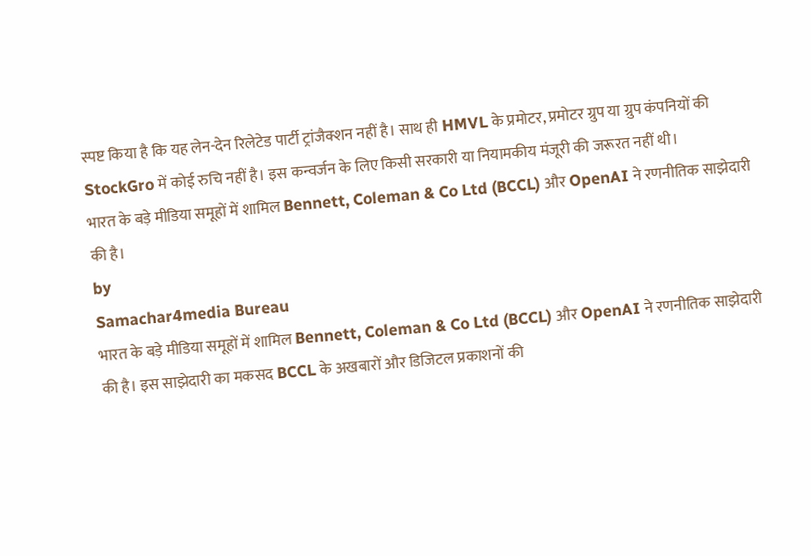स्पष्ट किया है कि यह लेन-देन रिलेटेड पार्टी ट्रांजैक्शन नहीं है। साथ ही HMVL के प्रमोटर, प्रमोटर ग्रुप या ग्रुप कंपनियों की StockGro में कोई रुचि नहीं है। इस कन्वर्जन के लिए किसी सरकारी या नियामकीय मंजूरी की जरूरत नहीं थी।
भारत के बड़े मीडिया समूहों में शामिल Bennett, Coleman & Co Ltd (BCCL) और OpenAI ने रणनीतिक साझेदारी की है।
by
Samachar4media Bureau
भारत के बड़े मीडिया समूहों में शामिल Bennett, Coleman & Co Ltd (BCCL) और OpenAI ने रणनीतिक साझेदारी की है। इस साझेदारी का मकसद BCCL के अखबारों और डिजिटल प्रकाशनों की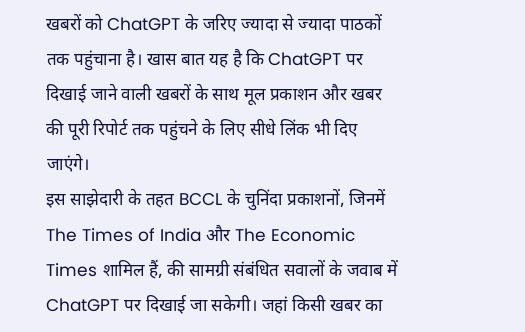खबरों को ChatGPT के जरिए ज्यादा से ज्यादा पाठकों तक पहुंचाना है। खास बात यह है कि ChatGPT पर दिखाई जाने वाली खबरों के साथ मूल प्रकाशन और खबर की पूरी रिपोर्ट तक पहुंचने के लिए सीधे लिंक भी दिए जाएंगे।
इस साझेदारी के तहत BCCL के चुनिंदा प्रकाशनों, जिनमें The Times of India और The Economic Times शामिल हैं, की सामग्री संबंधित सवालों के जवाब में ChatGPT पर दिखाई जा सकेगी। जहां किसी खबर का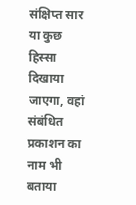संक्षिप्त सार या कुछ हिस्सा दिखाया जाएगा, वहां संबंधित प्रकाशन का नाम भी बताया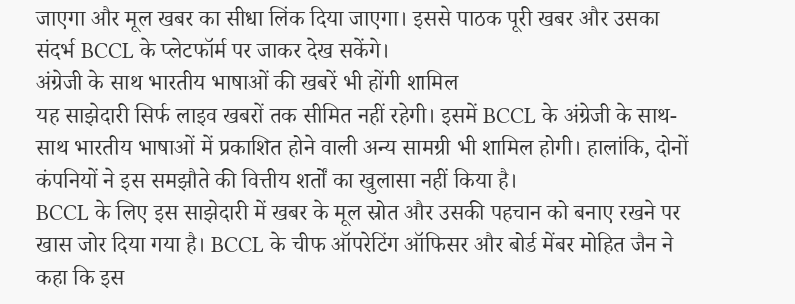जाएगा और मूल खबर का सीधा लिंक दिया जाएगा। इससे पाठक पूरी खबर और उसका संदर्भ BCCL के प्लेटफॉर्म पर जाकर देख सकेंगे।
अंग्रेजी के साथ भारतीय भाषाओं की खबरें भी होंगी शामिल
यह साझेदारी सिर्फ लाइव खबरों तक सीमित नहीं रहेगी। इसमें BCCL के अंग्रेजी के साथ-साथ भारतीय भाषाओं में प्रकाशित होने वाली अन्य सामग्री भी शामिल होगी। हालांकि, दोनों कंपनियों ने इस समझौते की वित्तीय शर्तों का खुलासा नहीं किया है।
BCCL के लिए इस साझेदारी में खबर के मूल स्रोत और उसकी पहचान को बनाए रखने पर खास जोर दिया गया है। BCCL के चीफ ऑपरेटिंग ऑफिसर और बोर्ड मेंबर मोहित जैन ने कहा कि इस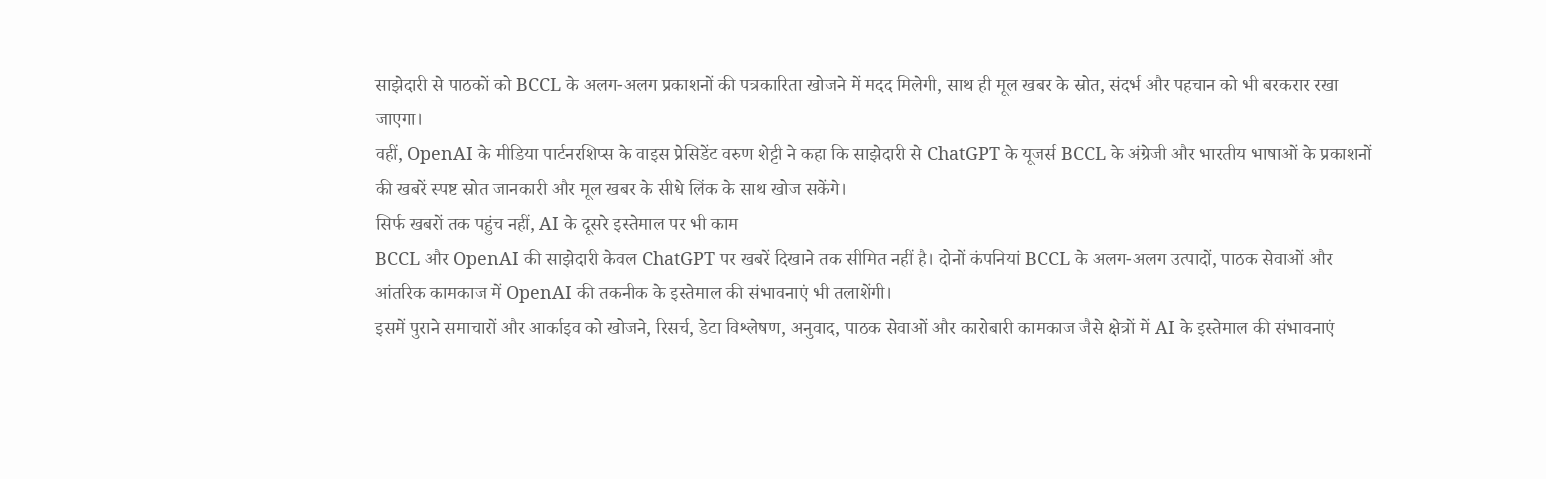साझेदारी से पाठकों को BCCL के अलग-अलग प्रकाशनों की पत्रकारिता खोजने में मदद मिलेगी, साथ ही मूल खबर के स्रोत, संदर्भ और पहचान को भी बरकरार रखा जाएगा।
वहीं, OpenAI के मीडिया पार्टनरशिप्स के वाइस प्रेसिडेंट वरुण शेट्टी ने कहा कि साझेदारी से ChatGPT के यूजर्स BCCL के अंग्रेजी और भारतीय भाषाओं के प्रकाशनों की खबरें स्पष्ट स्रोत जानकारी और मूल खबर के सीधे लिंक के साथ खोज सकेंगे।
सिर्फ खबरों तक पहुंच नहीं, AI के दूसरे इस्तेमाल पर भी काम
BCCL और OpenAI की साझेदारी केवल ChatGPT पर खबरें दिखाने तक सीमित नहीं है। दोनों कंपनियां BCCL के अलग-अलग उत्पादों, पाठक सेवाओं और आंतरिक कामकाज में OpenAI की तकनीक के इस्तेमाल की संभावनाएं भी तलाशेंगी।
इसमें पुराने समाचारों और आर्काइव को खोजने, रिसर्च, डेटा विश्लेषण, अनुवाद, पाठक सेवाओं और कारोबारी कामकाज जैसे क्षेत्रों में AI के इस्तेमाल की संभावनाएं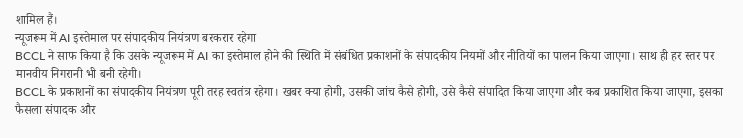शामिल हैं।
न्यूजरूम में AI इस्तेमाल पर संपादकीय नियंत्रण बरकरार रहेगा
BCCL ने साफ किया है कि उसके न्यूजरूम में AI का इस्तेमाल होने की स्थिति में संबंधित प्रकाशनों के संपादकीय नियमों और नीतियों का पालन किया जाएगा। साथ ही हर स्तर पर मानवीय निगरानी भी बनी रहेगी।
BCCL के प्रकाशनों का संपादकीय नियंत्रण पूरी तरह स्वतंत्र रहेगा। खबर क्या होगी, उसकी जांच कैसे होगी, उसे कैसे संपादित किया जाएगा और कब प्रकाशित किया जाएगा, इसका फैसला संपादक और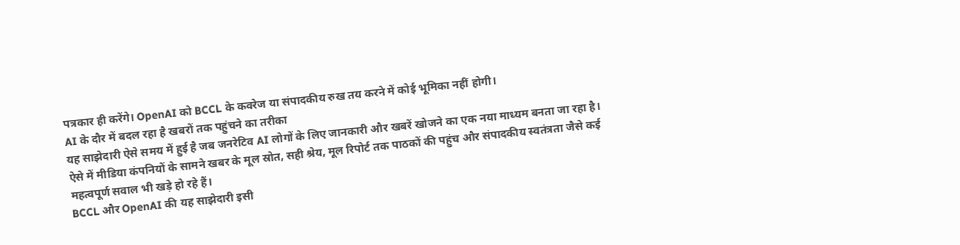पत्रकार ही करेंगे। OpenAI को BCCL के कवरेज या संपादकीय रुख तय करने में कोई भूमिका नहीं होगी।
AI के दौर में बदल रहा है खबरों तक पहुंचने का तरीका
यह साझेदारी ऐसे समय में हुई है जब जनरेटिव AI लोगों के लिए जानकारी और खबरें खोजने का एक नया माध्यम बनता जा रहा है। ऐसे में मीडिया कंपनियों के सामने खबर के मूल स्रोत, सही श्रेय, मूल रिपोर्ट तक पाठकों की पहुंच और संपादकीय स्वतंत्रता जैसे कई महत्वपूर्ण सवाल भी खड़े हो रहे हैं।
BCCL और OpenAI की यह साझेदारी इसी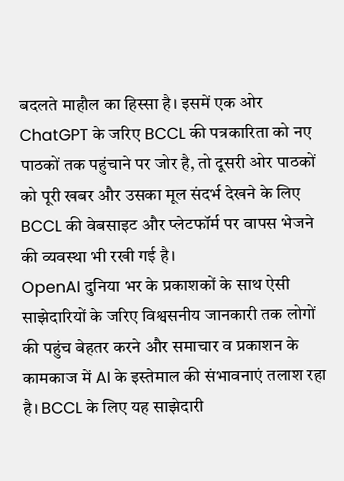बदलते माहौल का हिस्सा है। इसमें एक ओर ChatGPT के जरिए BCCL की पत्रकारिता को नए पाठकों तक पहुंचाने पर जोर है, तो दूसरी ओर पाठकों को पूरी खबर और उसका मूल संदर्भ देखने के लिए BCCL की वेबसाइट और प्लेटफॉर्म पर वापस भेजने की व्यवस्था भी रखी गई है।
OpenAI दुनिया भर के प्रकाशकों के साथ ऐसी साझेदारियों के जरिए विश्वसनीय जानकारी तक लोगों की पहुंच बेहतर करने और समाचार व प्रकाशन के कामकाज में AI के इस्तेमाल की संभावनाएं तलाश रहा है। BCCL के लिए यह साझेदारी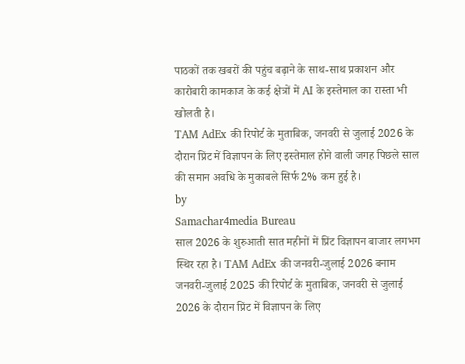पाठकों तक खबरों की पहुंच बढ़ाने के साथ-साथ प्रकाशन और कारोबारी कामकाज के कई क्षेत्रों में AI के इस्तेमाल का रास्ता भी खोलती है।
TAM AdEx की रिपोर्ट के मुताबिक, जनवरी से जुलाई 2026 के दौरान प्रिंट में विज्ञापन के लिए इस्तेमाल होने वाली जगह पिछले साल की समान अवधि के मुकाबले सिर्फ 2% कम हुई है।
by
Samachar4media Bureau
साल 2026 के शुरुआती सात महीनों में प्रिंट विज्ञापन बाजार लगभग स्थिर रहा है। TAM AdEx की जनवरी-जुलाई 2026 बनाम जनवरी-जुलाई 2025 की रिपोर्ट के मुताबिक, जनवरी से जुलाई 2026 के दौरान प्रिंट में विज्ञापन के लिए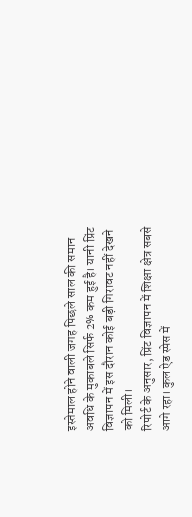इस्तेमाल होने वाली जगह पिछले साल की समान अवधि के मुकाबले सिर्फ 2% कम हुई है। यानी प्रिंट विज्ञापन में इस दौरान कोई बड़ी गिरावट नहीं देखने को मिली।
रिपोर्ट के अनुसार, प्रिंट विज्ञापन में शिक्षा क्षेत्र सबसे आगे रहा। कुल ऐड स्पेस में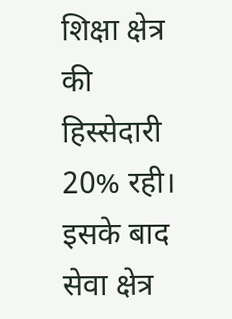शिक्षा क्षेत्र की हिस्सेदारी 20% रही। इसके बाद सेवा क्षेत्र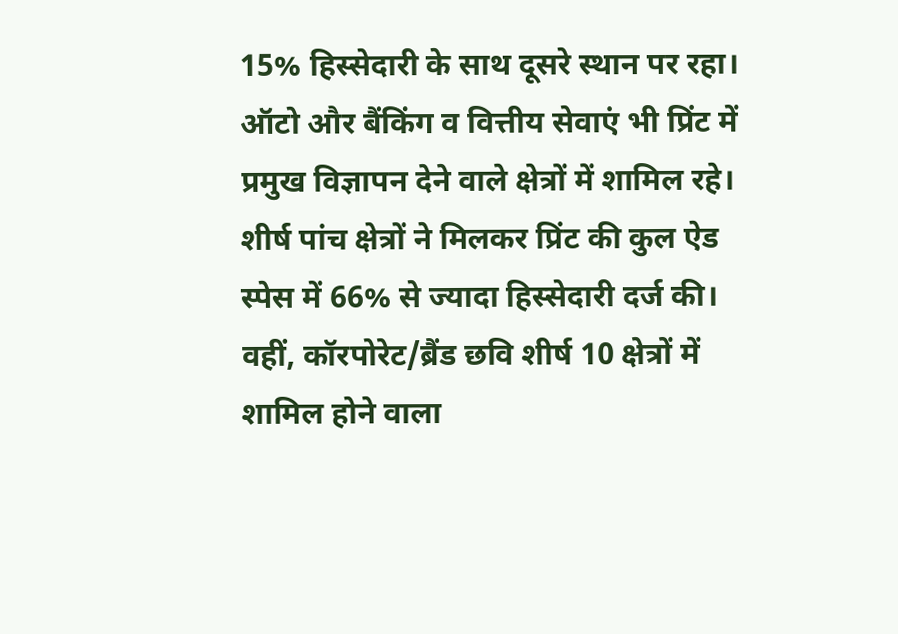15% हिस्सेदारी के साथ दूसरे स्थान पर रहा। ऑटो और बैंकिंग व वित्तीय सेवाएं भी प्रिंट में प्रमुख विज्ञापन देने वाले क्षेत्रों में शामिल रहे।
शीर्ष पांच क्षेत्रों ने मिलकर प्रिंट की कुल ऐड स्पेस में 66% से ज्यादा हिस्सेदारी दर्ज की। वहीं, कॉरपोरेट/ब्रैंड छवि शीर्ष 10 क्षेत्रों में शामिल होने वाला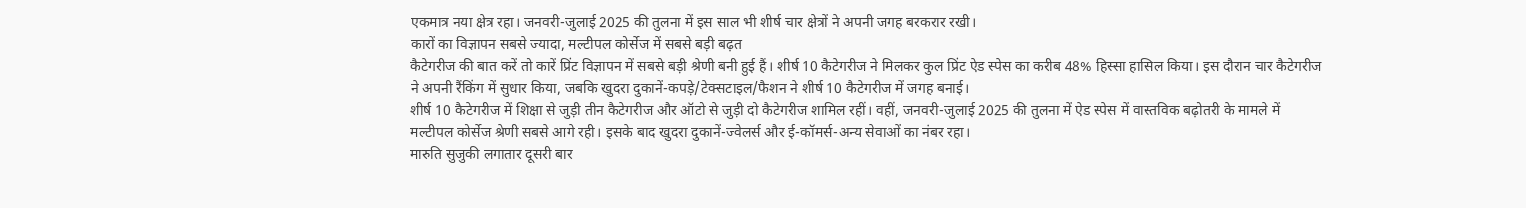एकमात्र नया क्षेत्र रहा। जनवरी-जुलाई 2025 की तुलना में इस साल भी शीर्ष चार क्षेत्रों ने अपनी जगह बरकरार रखी।
कारों का विज्ञापन सबसे ज्यादा, मल्टीपल कोर्सेज में सबसे बड़ी बढ़त
कैटेगरीज की बात करें तो कारें प्रिंट विज्ञापन में सबसे बड़ी श्रेणी बनी हुई हैं। शीर्ष 10 कैटेगरीज ने मिलकर कुल प्रिंट ऐड स्पेस का करीब 48% हिस्सा हासिल किया। इस दौरान चार कैटेगरीज ने अपनी रैंकिंग में सुधार किया, जबकि खुदरा दुकानें-कपड़े/टेक्सटाइल/फैशन ने शीर्ष 10 कैटेगरीज में जगह बनाई।
शीर्ष 10 कैटेगरीज में शिक्षा से जुड़ी तीन कैटेगरीज और ऑटो से जुड़ी दो कैटेगरीज शामिल रहीं। वहीं, जनवरी-जुलाई 2025 की तुलना में ऐड स्पेस में वास्तविक बढ़ोतरी के मामले में मल्टीपल कोर्सेज श्रेणी सबसे आगे रही। इसके बाद खुदरा दुकानें-ज्वेलर्स और ई-कॉमर्स-अन्य सेवाओं का नंबर रहा।
मारुति सुजुकी लगातार दूसरी बार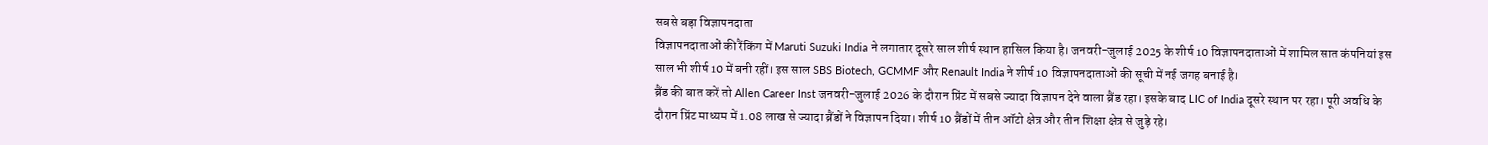सबसे बड़ा विज्ञापनदाता
विज्ञापनदाताओं की रैंकिंग में Maruti Suzuki India ने लगातार दूसरे साल शीर्ष स्थान हासिल किया है। जनवरी-जुलाई 2025 के शीर्ष 10 विज्ञापनदाताओं में शामिल सात कंपनियां इस साल भी शीर्ष 10 में बनी रहीं। इस साल SBS Biotech, GCMMF और Renault India ने शीर्ष 10 विज्ञापनदाताओं की सूची में नई जगह बनाई है।
ब्रैंड की बात करें तो Allen Career Inst जनवरी-जुलाई 2026 के दौरान प्रिंट में सबसे ज्यादा विज्ञापन देने वाला ब्रैंड रहा। इसके बाद LIC of India दूसरे स्थान पर रहा। पूरी अवधि के दौरान प्रिंट माध्यम में 1.08 लाख से ज्यादा ब्रैंडों ने विज्ञापन दिया। शीर्ष 10 ब्रैंडों में तीन ऑटो क्षेत्र और तीन शिक्षा क्षेत्र से जुड़े रहे।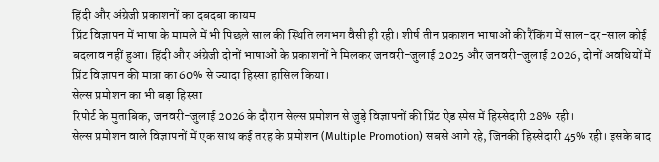हिंदी और अंग्रेजी प्रकाशनों का दबदबा कायम
प्रिंट विज्ञापन में भाषा के मामले में भी पिछले साल की स्थिति लगभग वैसी ही रही। शीर्ष तीन प्रकाशन भाषाओं की रैंकिंग में साल-दर-साल कोई बदलाव नहीं हुआ। हिंदी और अंग्रेजी दोनों भाषाओं के प्रकाशनों ने मिलकर जनवरी-जुलाई 2025 और जनवरी-जुलाई 2026, दोनों अवधियों में प्रिंट विज्ञापन की मात्रा का 60% से ज्यादा हिस्सा हासिल किया।
सेल्स प्रमोशन का भी बड़ा हिस्सा
रिपोर्ट के मुताबिक, जनवरी-जुलाई 2026 के दौरान सेल्स प्रमोशन से जुड़े विज्ञापनों की प्रिंट ऐड स्पेस में हिस्सेदारी 28% रही।
सेल्स प्रमोशन वाले विज्ञापनों में एक साथ कई तरह के प्रमोशन (Multiple Promotion) सबसे आगे रहे, जिनकी हिस्सेदारी 45% रही। इसके बाद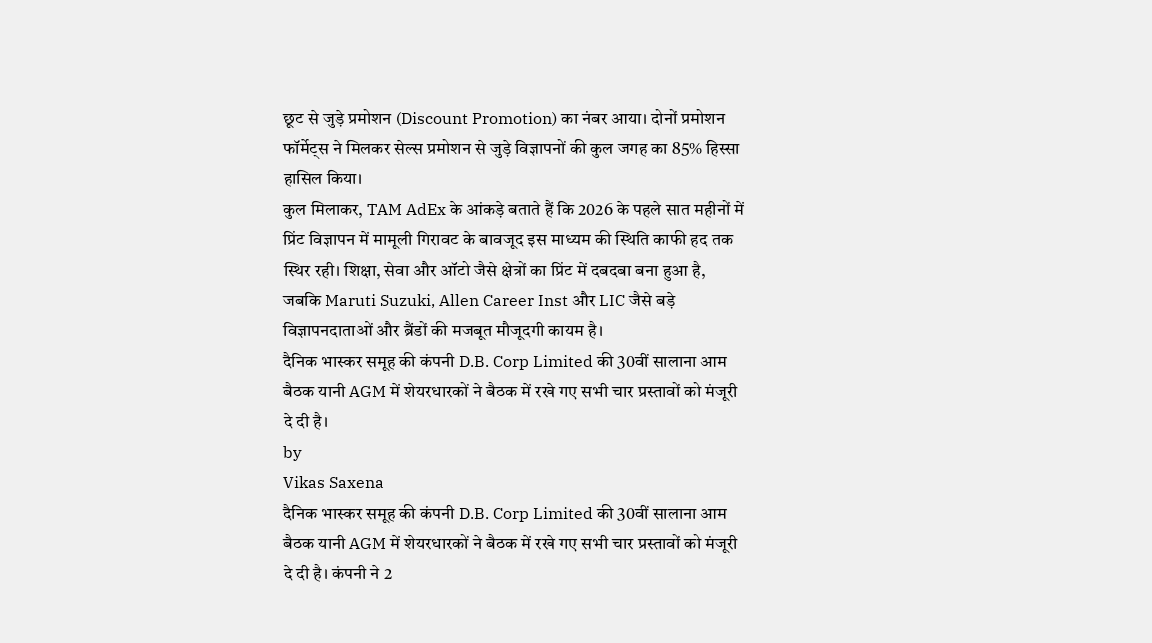छूट से जुड़े प्रमोशन (Discount Promotion) का नंबर आया। दोनों प्रमोशन फॉर्मेट्स ने मिलकर सेल्स प्रमोशन से जुड़े विज्ञापनों की कुल जगह का 85% हिस्सा हासिल किया।
कुल मिलाकर, TAM AdEx के आंकड़े बताते हैं कि 2026 के पहले सात महीनों में प्रिंट विज्ञापन में मामूली गिरावट के बावजूद इस माध्यम की स्थिति काफी हद तक स्थिर रही। शिक्षा, सेवा और ऑटो जैसे क्षेत्रों का प्रिंट में दबदबा बना हुआ है, जबकि Maruti Suzuki, Allen Career Inst और LIC जैसे बड़े विज्ञापनदाताओं और ब्रैंडों की मजबूत मौजूदगी कायम है।
दैनिक भास्कर समूह की कंपनी D.B. Corp Limited की 30वीं सालाना आम बैठक यानी AGM में शेयरधारकों ने बैठक में रखे गए सभी चार प्रस्तावों को मंजूरी दे दी है।
by
Vikas Saxena
दैनिक भास्कर समूह की कंपनी D.B. Corp Limited की 30वीं सालाना आम बैठक यानी AGM में शेयरधारकों ने बैठक में रखे गए सभी चार प्रस्तावों को मंजूरी दे दी है। कंपनी ने 2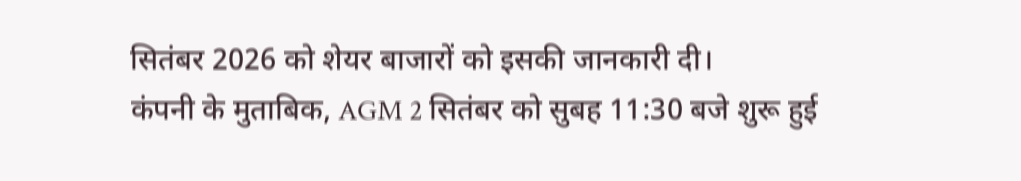सितंबर 2026 को शेयर बाजारों को इसकी जानकारी दी।
कंपनी के मुताबिक, AGM 2 सितंबर को सुबह 11:30 बजे शुरू हुई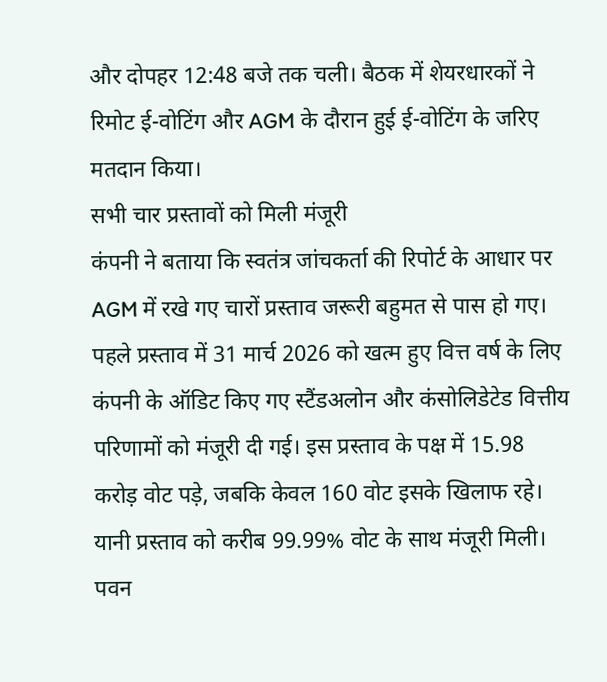और दोपहर 12:48 बजे तक चली। बैठक में शेयरधारकों ने रिमोट ई-वोटिंग और AGM के दौरान हुई ई-वोटिंग के जरिए मतदान किया।
सभी चार प्रस्तावों को मिली मंजूरी
कंपनी ने बताया कि स्वतंत्र जांचकर्ता की रिपोर्ट के आधार पर AGM में रखे गए चारों प्रस्ताव जरूरी बहुमत से पास हो गए। पहले प्रस्ताव में 31 मार्च 2026 को खत्म हुए वित्त वर्ष के लिए कंपनी के ऑडिट किए गए स्टैंडअलोन और कंसोलिडेटेड वित्तीय परिणामों को मंजूरी दी गई। इस प्रस्ताव के पक्ष में 15.98 करोड़ वोट पड़े, जबकि केवल 160 वोट इसके खिलाफ रहे। यानी प्रस्ताव को करीब 99.99% वोट के साथ मंजूरी मिली।
पवन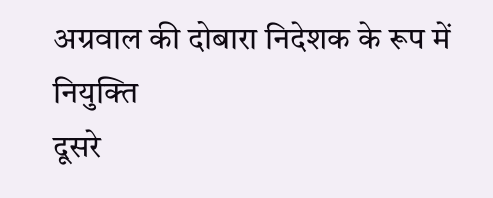अग्रवाल की दोबारा निदेशक के रूप में नियुक्ति
दूसरे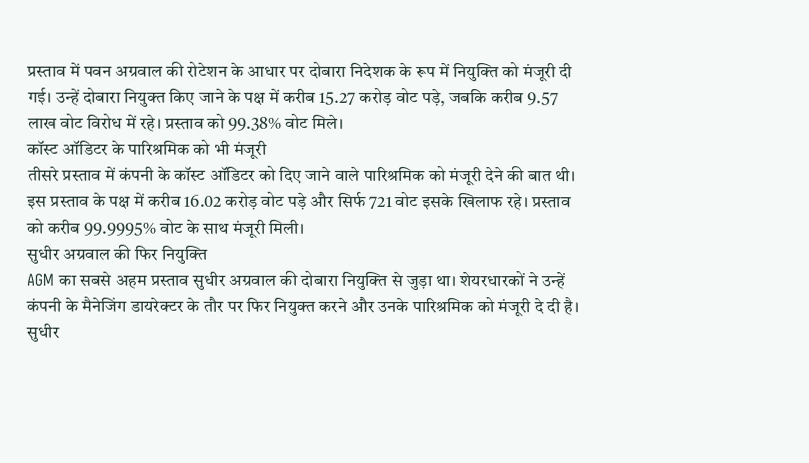प्रस्ताव में पवन अग्रवाल की रोटेशन के आधार पर दोबारा निदेशक के रूप में नियुक्ति को मंजूरी दी गई। उन्हें दोबारा नियुक्त किए जाने के पक्ष में करीब 15.27 करोड़ वोट पड़े, जबकि करीब 9.57 लाख वोट विरोध में रहे। प्रस्ताव को 99.38% वोट मिले।
कॉस्ट ऑडिटर के पारिश्रमिक को भी मंजूरी
तीसरे प्रस्ताव में कंपनी के कॉस्ट ऑडिटर को दिए जाने वाले पारिश्रमिक को मंजूरी देने की बात थी। इस प्रस्ताव के पक्ष में करीब 16.02 करोड़ वोट पड़े और सिर्फ 721 वोट इसके खिलाफ रहे। प्रस्ताव को करीब 99.9995% वोट के साथ मंजूरी मिली।
सुधीर अग्रवाल की फिर नियुक्ति
AGM का सबसे अहम प्रस्ताव सुधीर अग्रवाल की दोबारा नियुक्ति से जुड़ा था। शेयरधारकों ने उन्हें कंपनी के मैनेजिंग डायरेक्टर के तौर पर फिर नियुक्त करने और उनके पारिश्रमिक को मंजूरी दे दी है। सुधीर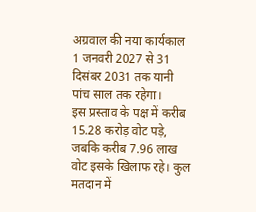अग्रवाल की नया कार्यकाल 1 जनवरी 2027 से 31 दिसंबर 2031 तक यानी पांच साल तक रहेगा।
इस प्रस्ताव के पक्ष में करीब 15.28 करोड़ वोट पड़े, जबकि करीब 7.96 लाख वोट इसके खिलाफ रहे। कुल मतदान में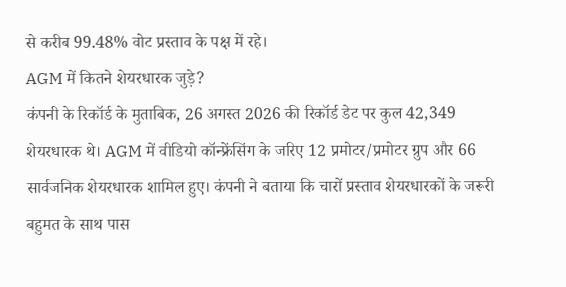से करीब 99.48% वोट प्रस्ताव के पक्ष में रहे।
AGM में कितने शेयरधारक जुड़े?
कंपनी के रिकॉर्ड के मुताबिक, 26 अगस्त 2026 की रिकॉर्ड डेट पर कुल 42,349 शेयरधारक थे। AGM में वीडियो कॉन्फ्रेंसिंग के जरिए 12 प्रमोटर/प्रमोटर ग्रुप और 66 सार्वजनिक शेयरधारक शामिल हुए। कंपनी ने बताया कि चारों प्रस्ताव शेयरधारकों के जरूरी बहुमत के साथ पास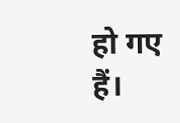हो गए हैं।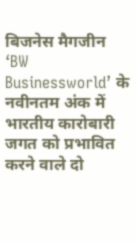बिजनेस मैगजीन ‘BW Businessworld’ के नवीनतम अंक में भारतीय कारोबारी जगत को प्रभावित करने वाले दो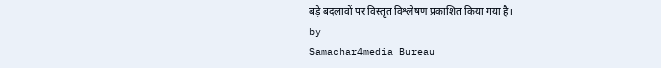बड़े बदलावों पर विस्तृत विश्लेषण प्रकाशित किया गया है।
by
Samachar4media Bureau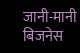जानी-मानी बिजनेस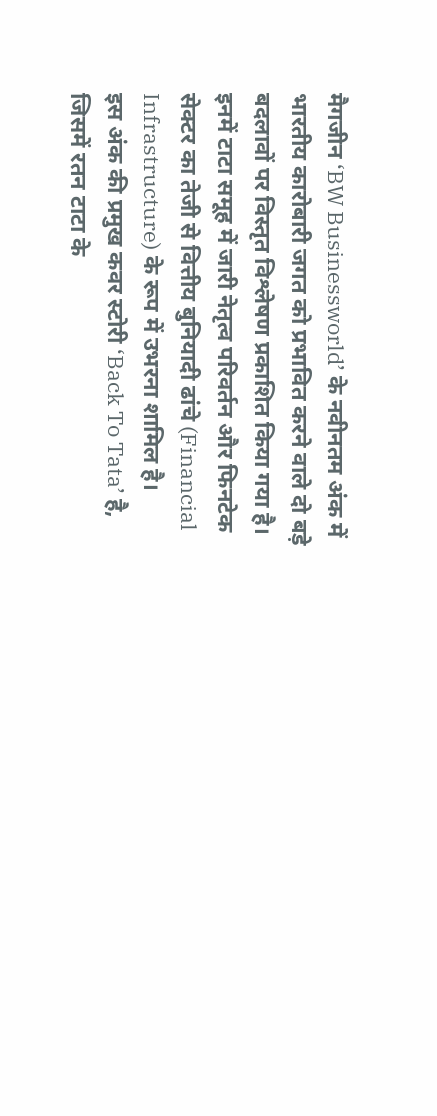मैगजीन ‘BW Businessworld’ के नवीनतम अंक में भारतीय कारोबारी जगत को प्रभावित करने वाले दो बड़े बदलावों पर विस्तृत विश्लेषण प्रकाशित किया गया है। इनमें टाटा समूह में जारी नेतृत्व परिवर्तन और फिनटेक सेक्टर का तेजी से वित्तीय बुनियादी ढांचे (Financial Infrastructure) के रूप में उभरना शामिल है।
इस अंक की प्रमुख कवर स्टोरी ‘Back To Tata’ है, जिसमें रतन टाटा के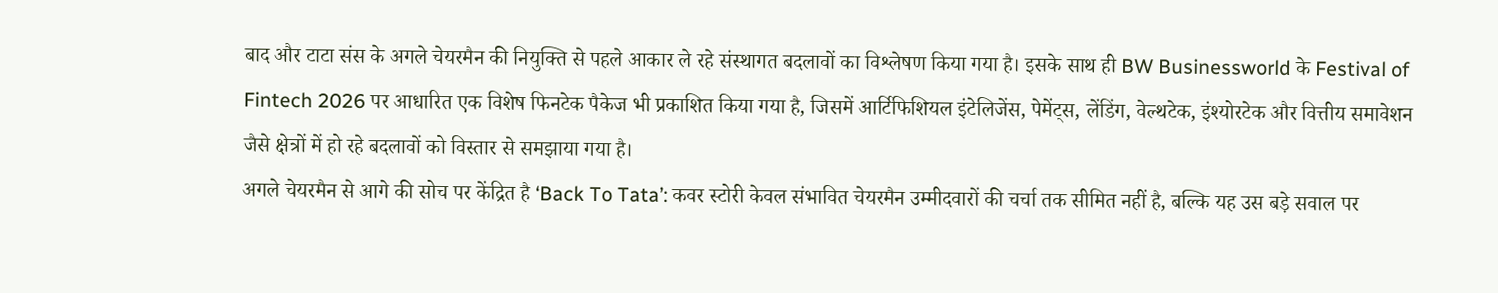बाद और टाटा संस के अगले चेयरमैन की नियुक्ति से पहले आकार ले रहे संस्थागत बदलावों का विश्लेषण किया गया है। इसके साथ ही BW Businessworld के Festival of Fintech 2026 पर आधारित एक विशेष फिनटेक पैकेज भी प्रकाशित किया गया है, जिसमें आर्टिफिशियल इंटेलिजेंस, पेमेंट्स, लेंडिंग, वेल्थटेक, इंश्योरटेक और वित्तीय समावेशन जैसे क्षेत्रों में हो रहे बदलावों को विस्तार से समझाया गया है।
अगले चेयरमैन से आगे की सोच पर केंद्रित है ‘Back To Tata’: कवर स्टोरी केवल संभावित चेयरमैन उम्मीदवारों की चर्चा तक सीमित नहीं है, बल्कि यह उस बड़े सवाल पर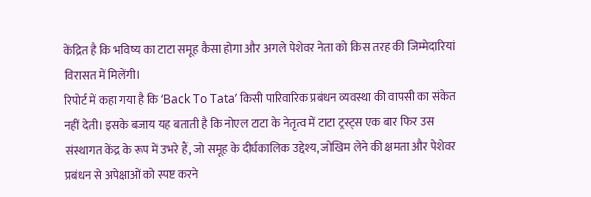केंद्रित है कि भविष्य का टाटा समूह कैसा होगा और अगले पेशेवर नेता को किस तरह की जिम्मेदारियां विरासत में मिलेंगी।
रिपोर्ट में कहा गया है कि ‘Back To Tata’ किसी पारिवारिक प्रबंधन व्यवस्था की वापसी का संकेत नहीं देती। इसके बजाय यह बताती है कि नोएल टाटा के नेतृत्व में टाटा ट्रस्ट्स एक बार फिर उस संस्थागत केंद्र के रूप में उभरे हैं, जो समूह के दीर्घकालिक उद्देश्य, जोखिम लेने की क्षमता और पेशेवर प्रबंधन से अपेक्षाओं को स्पष्ट करने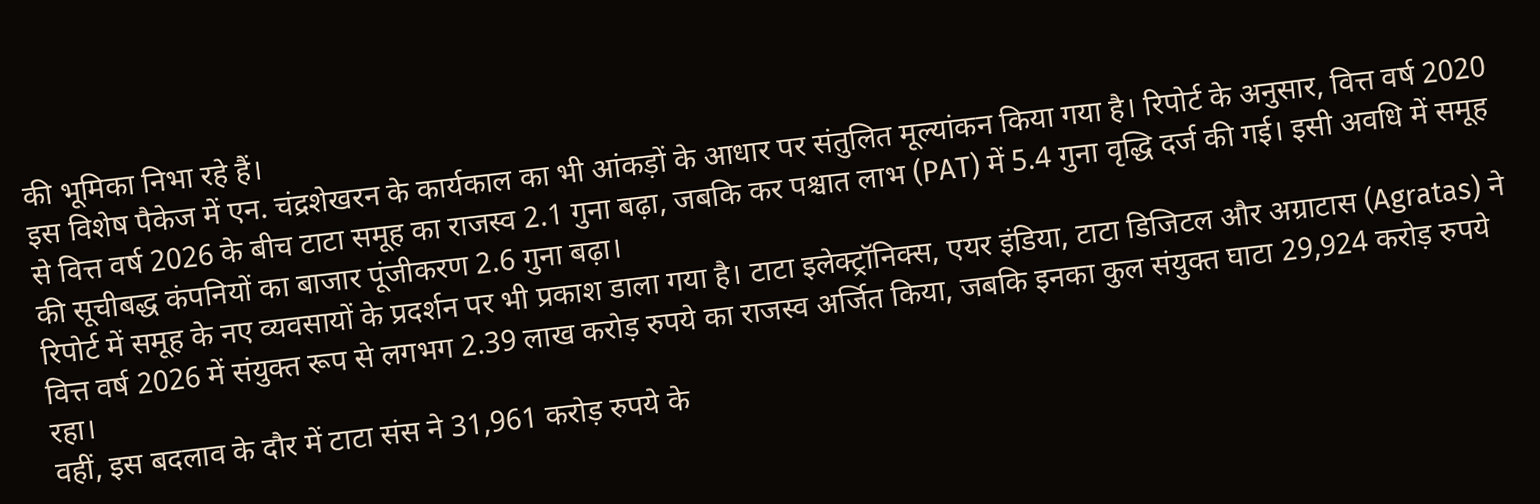की भूमिका निभा रहे हैं।
इस विशेष पैकेज में एन. चंद्रशेखरन के कार्यकाल का भी आंकड़ों के आधार पर संतुलित मूल्यांकन किया गया है। रिपोर्ट के अनुसार, वित्त वर्ष 2020 से वित्त वर्ष 2026 के बीच टाटा समूह का राजस्व 2.1 गुना बढ़ा, जबकि कर पश्चात लाभ (PAT) में 5.4 गुना वृद्धि दर्ज की गई। इसी अवधि में समूह की सूचीबद्ध कंपनियों का बाजार पूंजीकरण 2.6 गुना बढ़ा।
रिपोर्ट में समूह के नए व्यवसायों के प्रदर्शन पर भी प्रकाश डाला गया है। टाटा इलेक्ट्रॉनिक्स, एयर इंडिया, टाटा डिजिटल और अग्राटास (Agratas) ने वित्त वर्ष 2026 में संयुक्त रूप से लगभग 2.39 लाख करोड़ रुपये का राजस्व अर्जित किया, जबकि इनका कुल संयुक्त घाटा 29,924 करोड़ रुपये रहा।
वहीं, इस बदलाव के दौर में टाटा संस ने 31,961 करोड़ रुपये के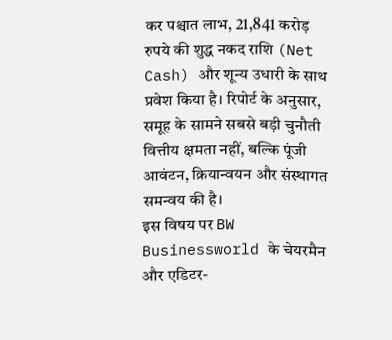कर पश्चात लाभ, 21,841 करोड़ रुपये की शुद्ध नकद राशि (Net Cash) और शून्य उधारी के साथ प्रवेश किया है। रिपोर्ट के अनुसार, समूह के सामने सबसे बड़ी चुनौती वित्तीय क्षमता नहीं, बल्कि पूंजी आवंटन, क्रियान्वयन और संस्थागत समन्वय की है।
इस विषय पर BW Businessworld के चेयरमैन और एडिटर-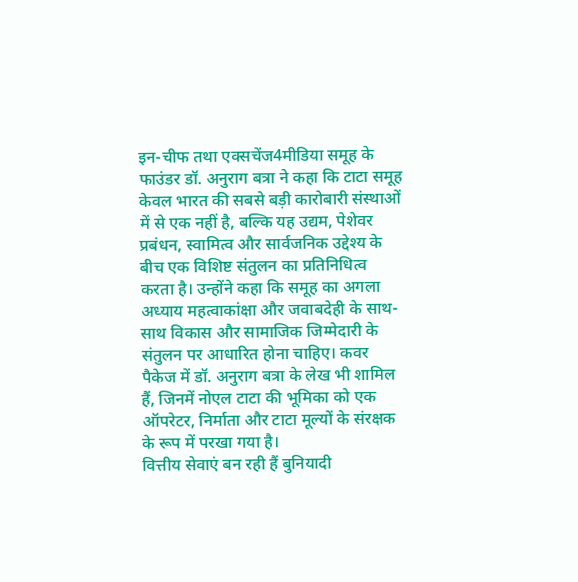इन-चीफ तथा एक्सचेंज4मीडिया समूह के फाउंडर डॉ. अनुराग बत्रा ने कहा कि टाटा समूह केवल भारत की सबसे बड़ी कारोबारी संस्थाओं में से एक नहीं है, बल्कि यह उद्यम, पेशेवर प्रबंधन, स्वामित्व और सार्वजनिक उद्देश्य के बीच एक विशिष्ट संतुलन का प्रतिनिधित्व करता है। उन्होंने कहा कि समूह का अगला अध्याय महत्वाकांक्षा और जवाबदेही के साथ-साथ विकास और सामाजिक जिम्मेदारी के संतुलन पर आधारित होना चाहिए। कवर पैकेज में डॉ. अनुराग बत्रा के लेख भी शामिल हैं, जिनमें नोएल टाटा की भूमिका को एक ऑपरेटर, निर्माता और टाटा मूल्यों के संरक्षक के रूप में परखा गया है।
वित्तीय सेवाएं बन रही हैं बुनियादी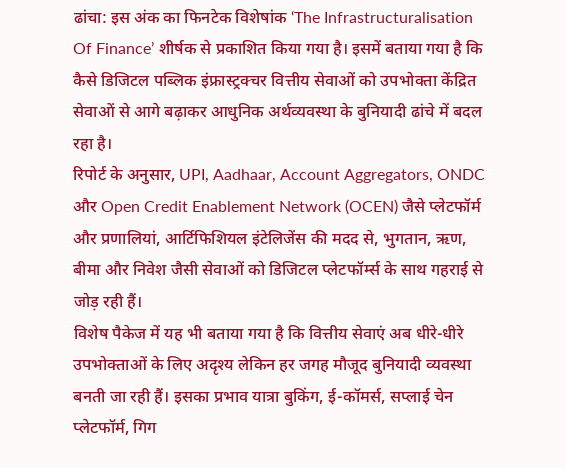ढांचा: इस अंक का फिनटेक विशेषांक ‘The Infrastructuralisation Of Finance’ शीर्षक से प्रकाशित किया गया है। इसमें बताया गया है कि कैसे डिजिटल पब्लिक इंफ्रास्ट्रक्चर वित्तीय सेवाओं को उपभोक्ता केंद्रित सेवाओं से आगे बढ़ाकर आधुनिक अर्थव्यवस्था के बुनियादी ढांचे में बदल रहा है।
रिपोर्ट के अनुसार, UPI, Aadhaar, Account Aggregators, ONDC और Open Credit Enablement Network (OCEN) जैसे प्लेटफॉर्म और प्रणालियां, आर्टिफिशियल इंटेलिजेंस की मदद से, भुगतान, ऋण, बीमा और निवेश जैसी सेवाओं को डिजिटल प्लेटफॉर्म्स के साथ गहराई से जोड़ रही हैं।
विशेष पैकेज में यह भी बताया गया है कि वित्तीय सेवाएं अब धीरे-धीरे उपभोक्ताओं के लिए अदृश्य लेकिन हर जगह मौजूद बुनियादी व्यवस्था बनती जा रही हैं। इसका प्रभाव यात्रा बुकिंग, ई-कॉमर्स, सप्लाई चेन प्लेटफॉर्म, गिग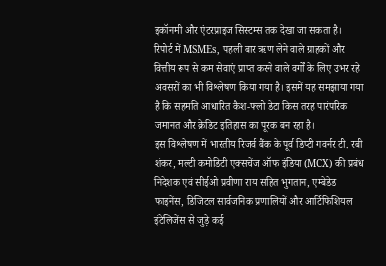इकॉनमी और एंटरप्राइज सिस्टम्स तक देखा जा सकता है।
रिपोर्ट में MSMEs, पहली बार ऋण लेने वाले ग्राहकों और वित्तीय रूप से कम सेवाएं प्राप्त करने वाले वर्गों के लिए उभर रहे अवसरों का भी विश्लेषण किया गया है। इसमें यह समझाया गया है कि सहमति आधारित कैश-फ्लो डेटा किस तरह पारंपरिक जमानत और क्रेडिट इतिहास का पूरक बन रहा है।
इस विश्लेषण में भारतीय रिजर्व बैंक के पूर्व डिप्टी गवर्नर टी. रबी शंकर, मल्टी कमोडिटी एक्सचेंज ऑफ इंडिया (MCX) की प्रबंध निदेशक एवं सीईओ प्रवीणा राय सहित भुगतान, एम्बेडेड फाइनेंस, डिजिटल सार्वजनिक प्रणालियों और आर्टिफिशियल इंटेलिजेंस से जुड़े कई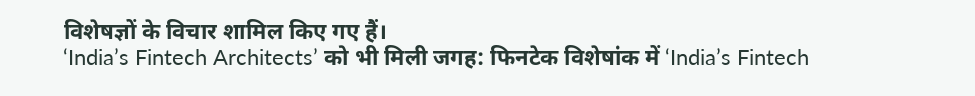विशेषज्ञों के विचार शामिल किए गए हैं।
‘India’s Fintech Architects’ को भी मिली जगह: फिनटेक विशेषांक में ‘India’s Fintech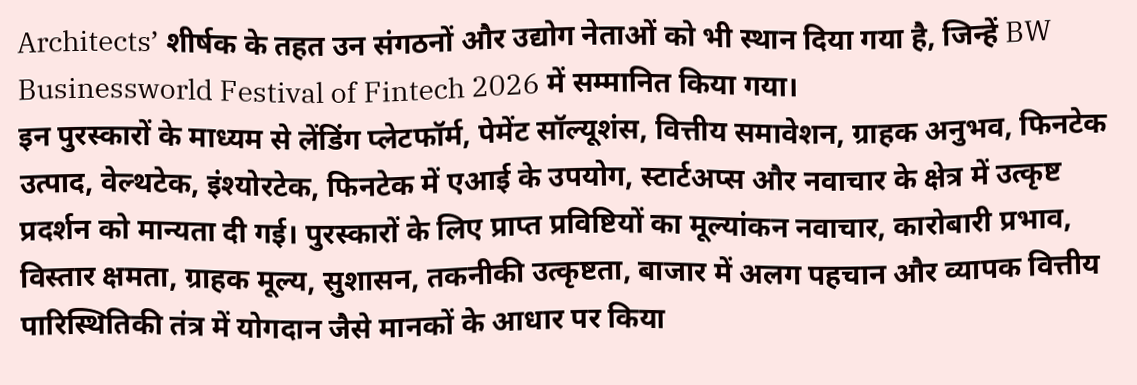Architects’ शीर्षक के तहत उन संगठनों और उद्योग नेताओं को भी स्थान दिया गया है, जिन्हें BW Businessworld Festival of Fintech 2026 में सम्मानित किया गया।
इन पुरस्कारों के माध्यम से लेंडिंग प्लेटफॉर्म, पेमेंट सॉल्यूशंस, वित्तीय समावेशन, ग्राहक अनुभव, फिनटेक उत्पाद, वेल्थटेक, इंश्योरटेक, फिनटेक में एआई के उपयोग, स्टार्टअप्स और नवाचार के क्षेत्र में उत्कृष्ट प्रदर्शन को मान्यता दी गई। पुरस्कारों के लिए प्राप्त प्रविष्टियों का मूल्यांकन नवाचार, कारोबारी प्रभाव, विस्तार क्षमता, ग्राहक मूल्य, सुशासन, तकनीकी उत्कृष्टता, बाजार में अलग पहचान और व्यापक वित्तीय पारिस्थितिकी तंत्र में योगदान जैसे मानकों के आधार पर किया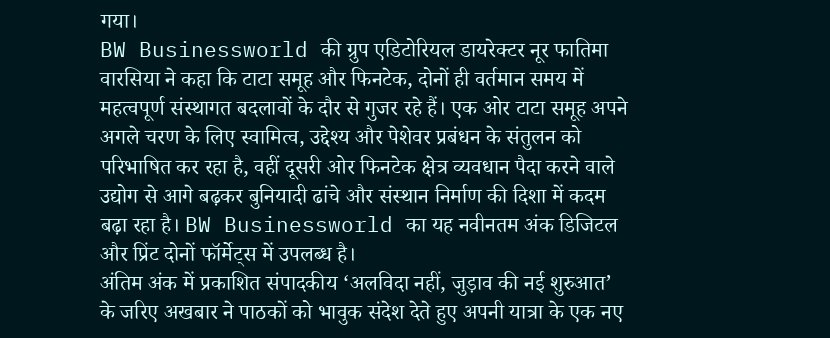गया।
BW Businessworld की ग्रुप एडिटोरियल डायरेक्टर नूर फातिमा वारसिया ने कहा कि टाटा समूह और फिनटेक, दोनों ही वर्तमान समय में महत्वपूर्ण संस्थागत बदलावों के दौर से गुजर रहे हैं। एक ओर टाटा समूह अपने अगले चरण के लिए स्वामित्व, उद्देश्य और पेशेवर प्रबंधन के संतुलन को परिभाषित कर रहा है, वहीं दूसरी ओर फिनटेक क्षेत्र व्यवधान पैदा करने वाले उद्योग से आगे बढ़कर बुनियादी ढांचे और संस्थान निर्माण की दिशा में कदम बढ़ा रहा है। BW Businessworld का यह नवीनतम अंक डिजिटल और प्रिंट दोनों फॉर्मेट्स में उपलब्ध है।
अंतिम अंक में प्रकाशित संपादकीय ‘अलविदा नहीं, जुड़ाव की नई शुरुआत’ के जरिए अखबार ने पाठकों को भावुक संदेश देते हुए अपनी यात्रा के एक नए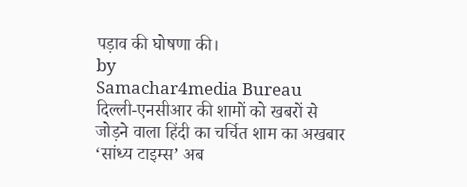पड़ाव की घोषणा की।
by
Samachar4media Bureau
दिल्ली-एनसीआर की शामों को खबरों से जोड़ने वाला हिंदी का चर्चित शाम का अखबार ‘सांध्य टाइम्स’ अब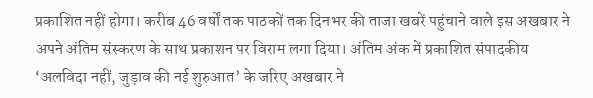प्रकाशित नहीं होगा। करीब 46 वर्षों तक पाठकों तक दिनभर की ताजा खबरें पहुंचाने वाले इस अखबार ने अपने अंतिम संस्करण के साथ प्रकाशन पर विराम लगा दिया। अंतिम अंक में प्रकाशित संपादकीय ‘अलविदा नहीं, जुड़ाव की नई शुरुआत’ के जरिए अखबार ने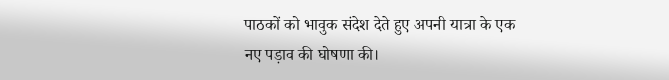पाठकों को भावुक संदेश देते हुए अपनी यात्रा के एक नए पड़ाव की घोषणा की।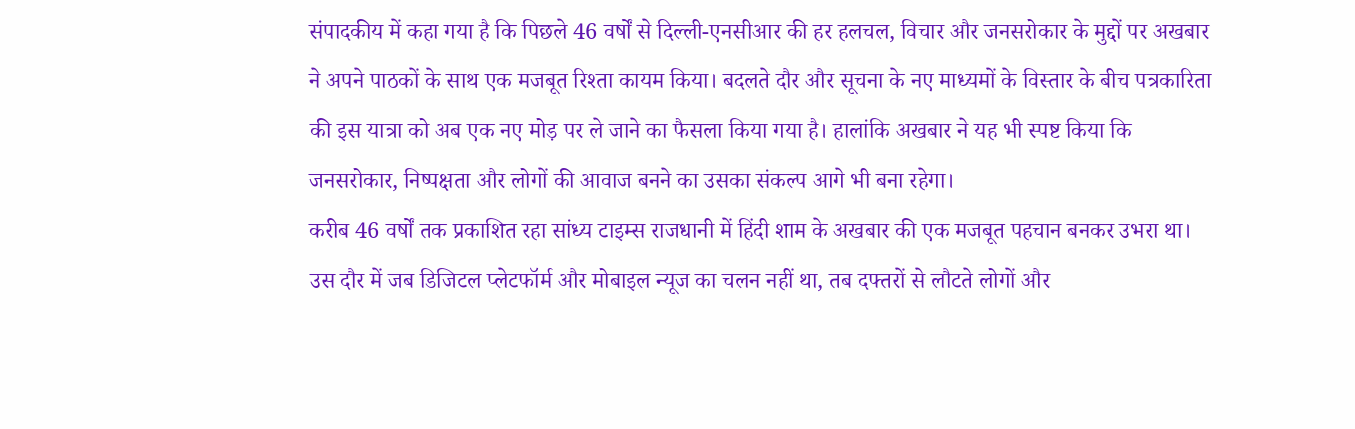संपादकीय में कहा गया है कि पिछले 46 वर्षों से दिल्ली-एनसीआर की हर हलचल, विचार और जनसरोकार के मुद्दों पर अखबार ने अपने पाठकों के साथ एक मजबूत रिश्ता कायम किया। बदलते दौर और सूचना के नए माध्यमों के विस्तार के बीच पत्रकारिता की इस यात्रा को अब एक नए मोड़ पर ले जाने का फैसला किया गया है। हालांकि अखबार ने यह भी स्पष्ट किया कि जनसरोकार, निष्पक्षता और लोगों की आवाज बनने का उसका संकल्प आगे भी बना रहेगा।
करीब 46 वर्षों तक प्रकाशित रहा सांध्य टाइम्स राजधानी में हिंदी शाम के अखबार की एक मजबूत पहचान बनकर उभरा था। उस दौर में जब डिजिटल प्लेटफॉर्म और मोबाइल न्यूज का चलन नहीं था, तब दफ्तरों से लौटते लोगों और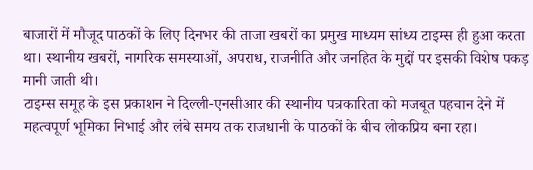बाजारों में मौजूद पाठकों के लिए दिनभर की ताजा खबरों का प्रमुख माध्यम सांध्य टाइम्स ही हुआ करता था। स्थानीय खबरों, नागरिक समस्याओं, अपराध, राजनीति और जनहित के मुद्दों पर इसकी विशेष पकड़ मानी जाती थी।
टाइम्स समूह के इस प्रकाशन ने दिल्ली-एनसीआर की स्थानीय पत्रकारिता को मजबूत पहचान देने में महत्वपूर्ण भूमिका निभाई और लंबे समय तक राजधानी के पाठकों के बीच लोकप्रिय बना रहा।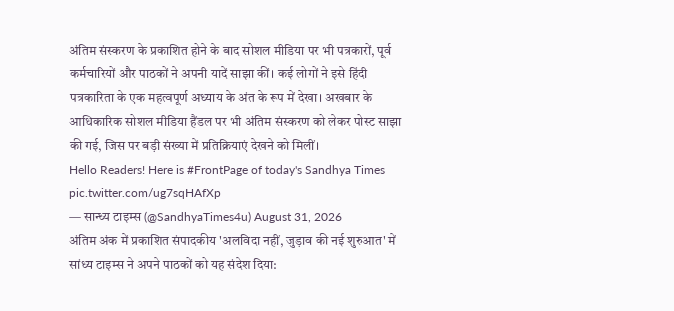अंतिम संस्करण के प्रकाशित होने के बाद सोशल मीडिया पर भी पत्रकारों, पूर्व कर्मचारियों और पाठकों ने अपनी यादें साझा कीं। कई लोगों ने इसे हिंदी पत्रकारिता के एक महत्वपूर्ण अध्याय के अंत के रूप में देखा। अखबार के आधिकारिक सोशल मीडिया हैंडल पर भी अंतिम संस्करण को लेकर पोस्ट साझा की गई, जिस पर बड़ी संख्या में प्रतिक्रियाएं देखने को मिलीं।
Hello Readers! Here is #FrontPage of today's Sandhya Times pic.twitter.com/ug7sqHAfXp
— सान्ध्य टाइम्स (@SandhyaTimes4u) August 31, 2026
अंतिम अंक में प्रकाशित संपादकीय 'अलविदा नहीं, जुड़ाव की नई शुरुआत' में सांध्य टाइम्स ने अपने पाठकों को यह संदेश दिया: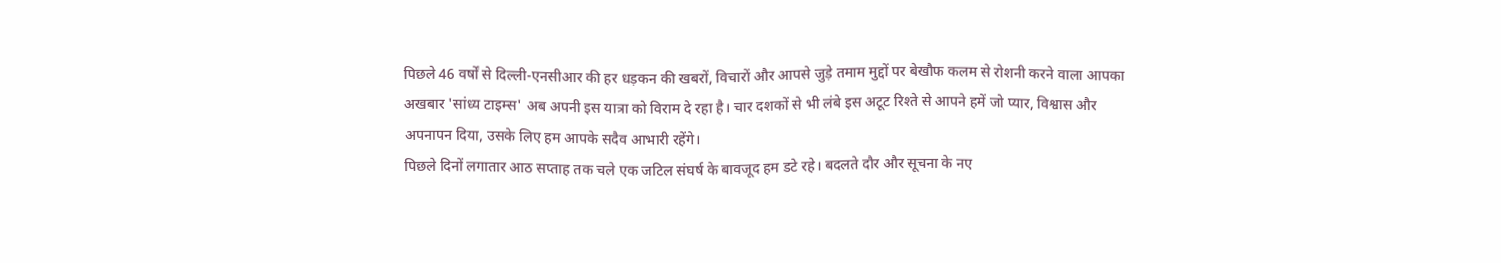पिछले 46 वर्षों से दिल्ली-एनसीआर की हर धड़कन की खबरों, विचारों और आपसे जुड़े तमाम मुद्दों पर बेखौफ कलम से रोशनी करने वाला आपका अखबार 'सांध्य टाइम्स' अब अपनी इस यात्रा को विराम दे रहा है। चार दशकों से भी लंबे इस अटूट रिश्ते से आपने हमें जो प्यार, विश्वास और अपनापन दिया, उसके लिए हम आपके सदैव आभारी रहेंगे।
पिछले दिनों लगातार आठ सप्ताह तक चले एक जटिल संघर्ष के बावजूद हम डटे रहे। बदलते दौर और सूचना के नए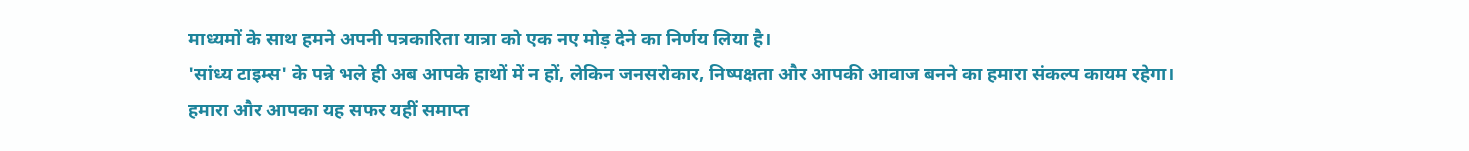माध्यमों के साथ हमने अपनी पत्रकारिता यात्रा को एक नए मोड़ देने का निर्णय लिया है।
'सांध्य टाइम्स' के पन्ने भले ही अब आपके हाथों में न हों, लेकिन जनसरोकार, निष्पक्षता और आपकी आवाज बनने का हमारा संकल्प कायम रहेगा।
हमारा और आपका यह सफर यहीं समाप्त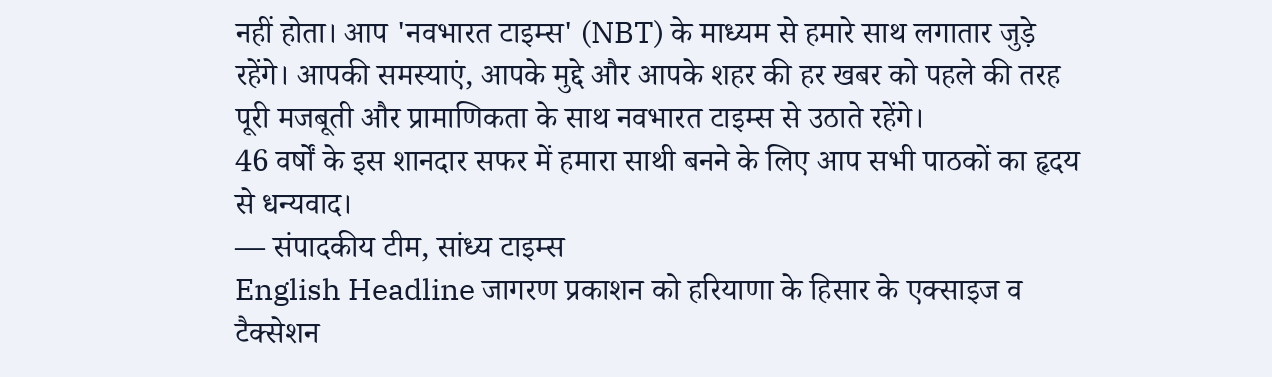नहीं होता। आप 'नवभारत टाइम्स' (NBT) के माध्यम से हमारे साथ लगातार जुड़े रहेंगे। आपकी समस्याएं, आपके मुद्दे और आपके शहर की हर खबर को पहले की तरह पूरी मजबूती और प्रामाणिकता के साथ नवभारत टाइम्स से उठाते रहेंगे।
46 वर्षों के इस शानदार सफर में हमारा साथी बनने के लिए आप सभी पाठकों का हृदय से धन्यवाद।
— संपादकीय टीम, सांध्य टाइम्स
English Headline जागरण प्रकाशन को हरियाणा के हिसार के एक्साइज व टैक्सेशन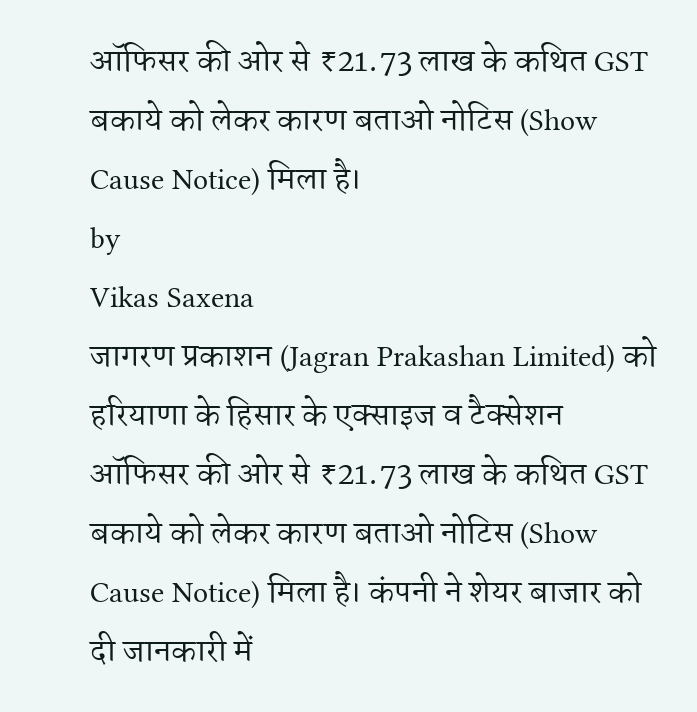ऑफिसर की ओर से ₹21.73 लाख के कथित GST बकाये को लेकर कारण बताओ नोटिस (Show Cause Notice) मिला है।
by
Vikas Saxena
जागरण प्रकाशन (Jagran Prakashan Limited) को हरियाणा के हिसार के एक्साइज व टैक्सेशन ऑफिसर की ओर से ₹21.73 लाख के कथित GST बकाये को लेकर कारण बताओ नोटिस (Show Cause Notice) मिला है। कंपनी ने शेयर बाजार को दी जानकारी में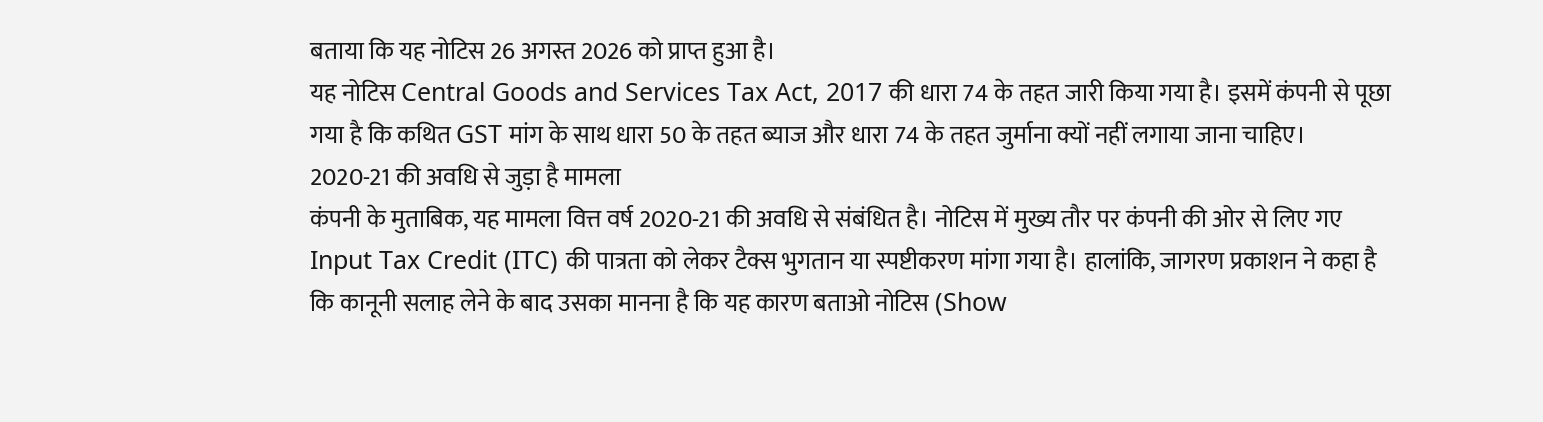बताया कि यह नोटिस 26 अगस्त 2026 को प्राप्त हुआ है।
यह नोटिस Central Goods and Services Tax Act, 2017 की धारा 74 के तहत जारी किया गया है। इसमें कंपनी से पूछा गया है कि कथित GST मांग के साथ धारा 50 के तहत ब्याज और धारा 74 के तहत जुर्माना क्यों नहीं लगाया जाना चाहिए।
2020-21 की अवधि से जुड़ा है मामला
कंपनी के मुताबिक, यह मामला वित्त वर्ष 2020-21 की अवधि से संबंधित है। नोटिस में मुख्य तौर पर कंपनी की ओर से लिए गए Input Tax Credit (ITC) की पात्रता को लेकर टैक्स भुगतान या स्पष्टीकरण मांगा गया है। हालांकि, जागरण प्रकाशन ने कहा है कि कानूनी सलाह लेने के बाद उसका मानना है कि यह कारण बताओ नोटिस (Show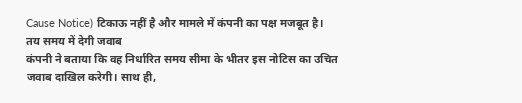Cause Notice) टिकाऊ नहीं है और मामले में कंपनी का पक्ष मजबूत है।
तय समय में देगी जवाब
कंपनी ने बताया कि वह निर्धारित समय सीमा के भीतर इस नोटिस का उचित जवाब दाखिल करेगी। साथ ही,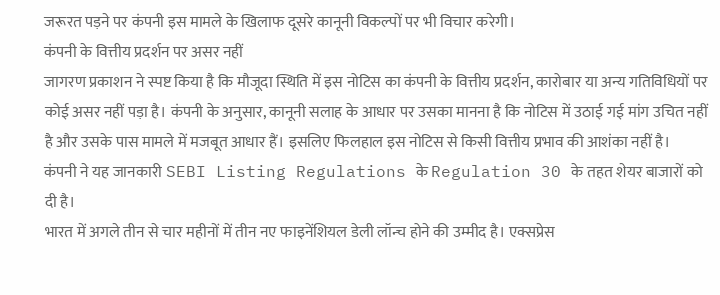जरूरत पड़ने पर कंपनी इस मामले के खिलाफ दूसरे कानूनी विकल्पों पर भी विचार करेगी।
कंपनी के वित्तीय प्रदर्शन पर असर नहीं
जागरण प्रकाशन ने स्पष्ट किया है कि मौजूदा स्थिति में इस नोटिस का कंपनी के वित्तीय प्रदर्शन, कारोबार या अन्य गतिविधियों पर कोई असर नहीं पड़ा है। कंपनी के अनुसार, कानूनी सलाह के आधार पर उसका मानना है कि नोटिस में उठाई गई मांग उचित नहीं है और उसके पास मामले में मजबूत आधार हैं। इसलिए फिलहाल इस नोटिस से किसी वित्तीय प्रभाव की आशंका नहीं है।
कंपनी ने यह जानकारी SEBI Listing Regulations के Regulation 30 के तहत शेयर बाजारों को दी है।
भारत में अगले तीन से चार महीनों में तीन नए फाइनेंशियल डेली लॉन्च होने की उम्मीद है। एक्सप्रेस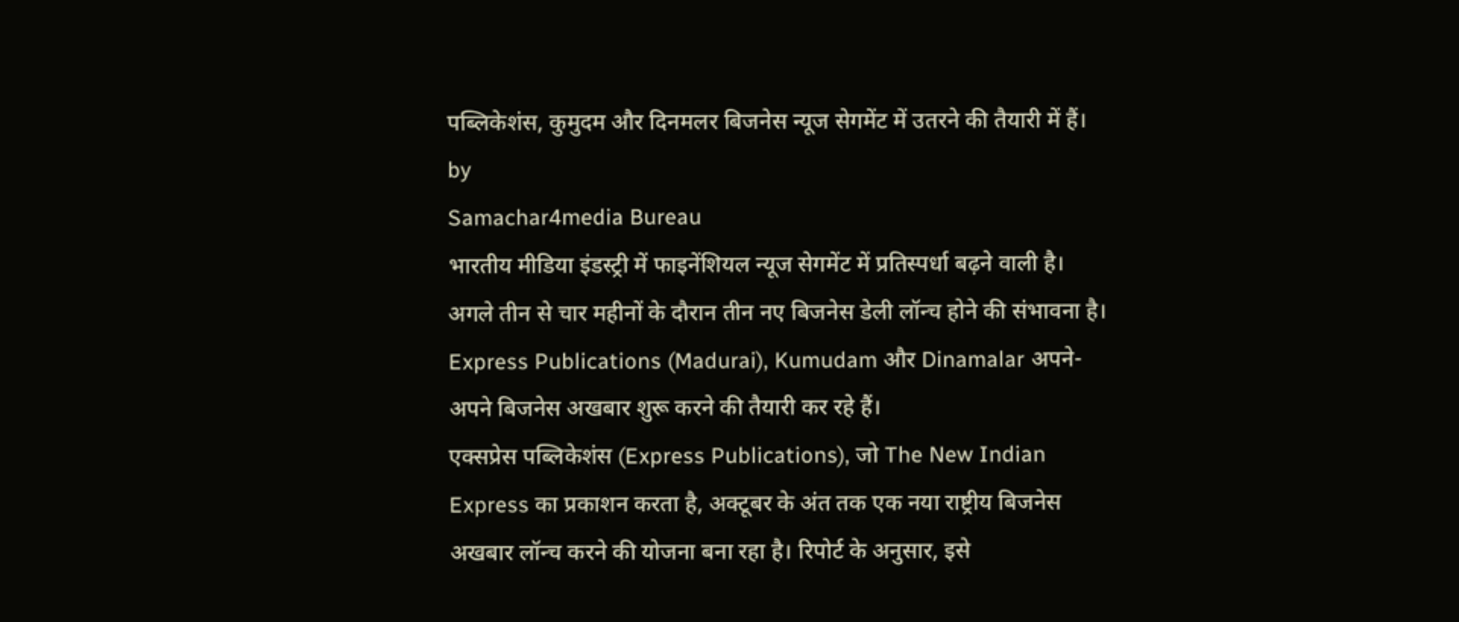पब्लिकेशंस, कुमुदम और दिनमलर बिजनेस न्यूज सेगमेंट में उतरने की तैयारी में हैं।
by
Samachar4media Bureau
भारतीय मीडिया इंडस्ट्री में फाइनेंशियल न्यूज सेगमेंट में प्रतिस्पर्धा बढ़ने वाली है। अगले तीन से चार महीनों के दौरान तीन नए बिजनेस डेली लॉन्च होने की संभावना है। Express Publications (Madurai), Kumudam और Dinamalar अपने-अपने बिजनेस अखबार शुरू करने की तैयारी कर रहे हैं।
एक्सप्रेस पब्लिकेशंस (Express Publications), जो The New Indian Express का प्रकाशन करता है, अक्टूबर के अंत तक एक नया राष्ट्रीय बिजनेस अखबार लॉन्च करने की योजना बना रहा है। रिपोर्ट के अनुसार, इसे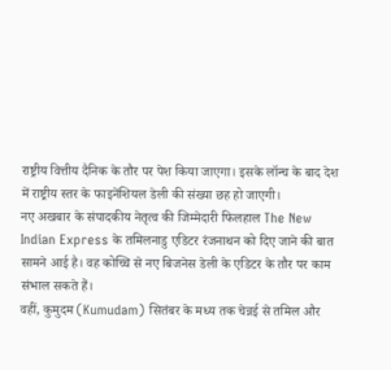राष्ट्रीय वित्तीय दैनिक के तौर पर पेश किया जाएगा। इसके लॉन्च के बाद देश में राष्ट्रीय स्तर के फाइनेंशियल डेली की संख्या छह हो जाएगी।
नए अखबार के संपादकीय नेतृत्व की जिम्मेदारी फिलहाल The New Indian Express के तमिलनाडु एडिटर रंजनाथन को दिए जाने की बात सामने आई है। वह कोच्चि से नए बिजनेस डेली के एडिटर के तौर पर काम संभाल सकते हैं।
वहीं, कुमुदम (Kumudam) सितंबर के मध्य तक चेन्नई से तमिल और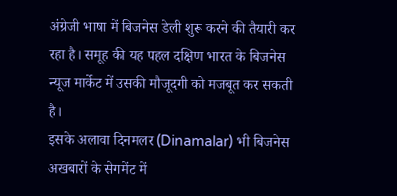अंग्रेजी भाषा में बिजनेस डेली शुरू करने की तैयारी कर रहा है। समूह की यह पहल दक्षिण भारत के बिजनेस न्यूज मार्केट में उसकी मौजूदगी को मजबूत कर सकती है।
इसके अलावा दिनमलर (Dinamalar) भी बिजनेस अखबारों के सेगमेंट में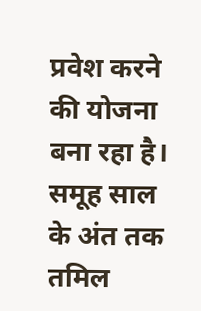प्रवेश करने की योजना बना रहा है। समूह साल के अंत तक तमिल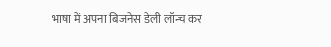भाषा में अपना बिजनेस डेली लॉन्च कर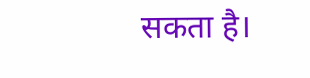सकता है।